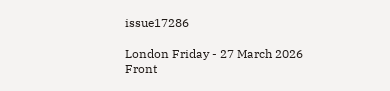issue17286

London Friday - 27 March 2026 Front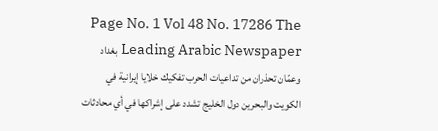Page No. 1 Vol 48 No. 17286 The Leading Arabic Newspaper بغداد وعمّان تحذران من تداعيات الحرب تفكيك خلايا إيرانية في الكويت والبحرين دول الخليج تشدد على إشراكها في أي محادثات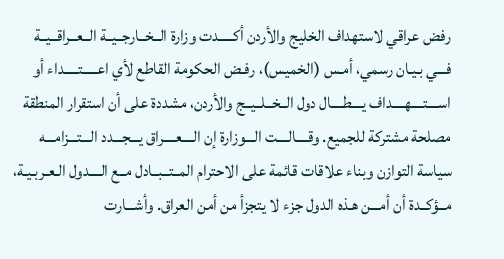رفض عراقي لاستهداف الخليج والأردن أكـــــدت وزارة الــخــارجــيــة الــعــراقــيــة فـــي بـيـان رسمي، أمـس (الخميس)، رفـض الحكومة القاطع لأي اعـــــتـــــداء أو اســــتــــهــــداف يــــطــــال دول الــخــلــيــج والأردن، مشددة على أن استقرار المنطقة مصلحة مشتركة للجميع. وقــــالــــت الـــوزارة إن الــــعــــراق يـــجـــدد الـــتـــزامـــه سياسة التوازن وبناء علاقات قائمة على الاحترام المــتــبــادل مــع الــــدول الـعـربـيـة، مــؤكــدة أن أمـــن هـذه الدول جزء لا يتجزأ من أمن العراق. وأشـــارت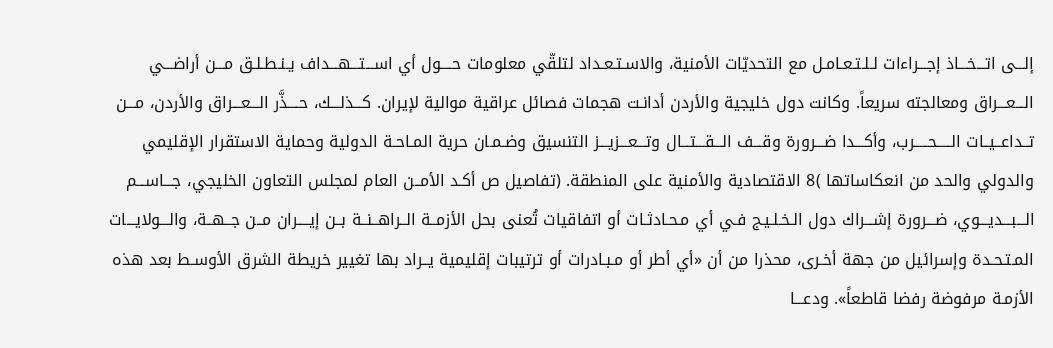إلـــى اتـــخـــاذ إجـــراءات لـلـتـعـامـل مع التحديّات الأمنية، والاسـتـعـداد لتلقّي معلومات حــــول أي اســـتـــهـــداف يـنـطـلـق مـــن أراضـــي الـــعـــراق ومعالجته سريعاً. وكانت دول خليجية والأردن أدانـت هجمات فصائل عراقية موالية لإيران. كـــذلـــك، حــــذَّر الـــعـــراق والأردن، مـــن تــداعــيــات الـــــحـــــرب، وأكـــدا ضـــرورة وقـــف الـــقـــتـــال وتـــعـــزيـــز التنسيق وضـمـان حرية المـاحـة الدولية وحماية الاستقرار الإقليمي والدولي والحد من انعكاساتها )8 الاقتصادية والأمنية على المنطقة. (تفاصيل ص أكـد الأمــن العام لمجلس التعاون الخليجي، جـــاســـم الـــبـــديـــوي، ضـــرورة إشـــراك دول الـخـلـيـج فـي أي مـحـادثـات أو اتفاقيات تُعنى بحل الأزمــة الــراهــنــة بــن إيــــران مــن جــهــة، والـــولايـــات المـتـحـدة وإسرائيل من جهة أخـرى، محذرا من أن «أي أطر أو مـبـادرات أو ترتيبات إقليمية يــراد بها تغيير خريطة الشرق الأوسـط بعد هذه الأزمـة مرفوضة رفضا قاطعاً». ودعـــا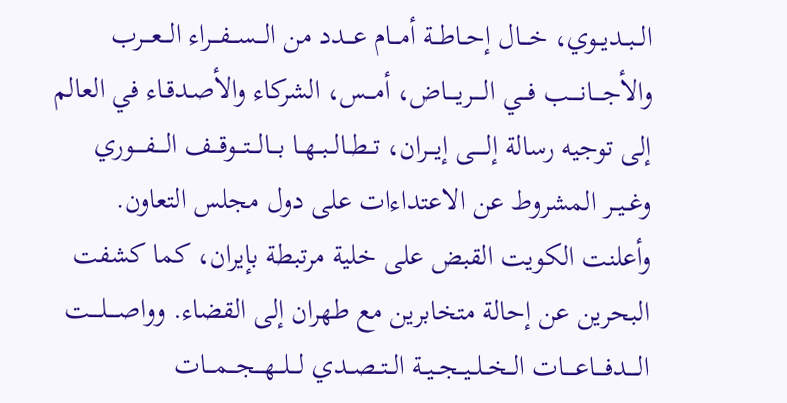الــبــديــوي، خـــال إحــاطــة أمـــام عـــدد من الـــســـفـــراء الـــعـــرب والأجــــانــــب فـــي الــــريــــاض، أمـــس، الشركاء والأصـدقـاء في العالم إلى توجيه رسالة إلـــــى إيـــران، تــطــالــبــهــا بـــالـــتـــوقـــف الــــفــــوري وغــيــر المشروط عن الاعتداءات على دول مجلس التعاون. وأعلنت الكويت القبض على خلية مرتبطة بإيران، كما كشفت البحرين عن إحالة متخابرين مع طهران إلى القضاء. وواصــــلــــت الــــدفــــاعــــات الــخــلــيــجــيــة الــتــصــدي لـــلـــهـــجـــمـــات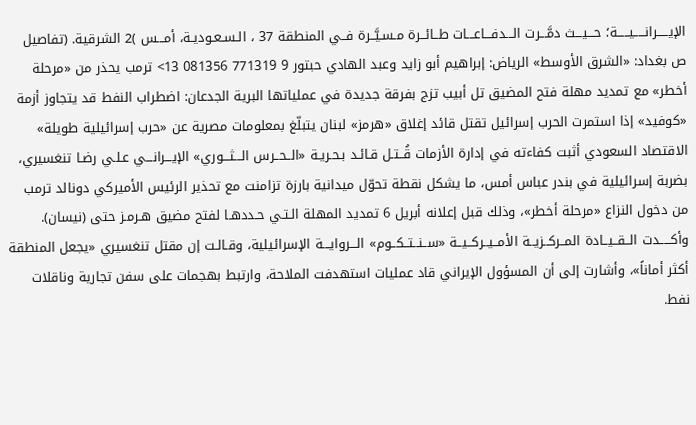الإيـــــرانـــــيـــــة؛ حـــيـــث دمَّـــرت الـــدفـــاعـــات طــائــرة مـسـيَّــرة فــي المنطقة 37 ، الـسـعـوديـة، أمـــس )2 الشرقية. (تفاصيل ص بغداد: «الشرق الأوسط» الرياض: إبراهيم أبو زايد وعبد الهادي حبتور 9 771319 081356 13> ترمب يحذر من «مرحلة أخطر» مع تمديد مهلة فتح المضيق تل أبيب تزج بفرقة جديدة في عملياتها البرية الجدعان: اضطراب النفط قد يتجاوز أزمة «كوفيد» إذا استمرت الحرب إسرائيل تقتل قائد إغلاق «هرمز» لبنان يتبلّغ بمعلومات مصرية عن «حرب إسرائيلية طويلة» الاقتصاد السعودي أثبت كفاءته في إدارة الأزمات قُــتـل قـائـد بـحـريـة «الــحــرس الـــثـــوري» الإيـــرانـــي عـلـي رضـا تنغسيري، بضربة إسرائيلية في بندر عباس أمس، ما يشكل نقطة تحوّل ميدانية بارزة تزامنت مع تحذير الرئيس الأميركي دونالد ترمب من دخول النزاع «مرحلة أخطر»، وذلك قبل إعلانه أبريل 6 تمديد المهلة الـتـي حـددهـا لفتح مضيق هـرمـز حتى (نيسان). وأكـــــدت الــقــيــادة المــركــزيــة الأمــيــركــيــة «ســنــتــكــوم» الـــروايـــة الإسرائيلية، وقـالـت إن مقتل تنغسيري «يجعل المنطقة أكثر أماناً»، وأشارت إلى أن المسؤول الإيراني قاد عمليات استهدفت الملاحة، وارتبط بهجمات على سفن تجارية وناقلات نفط.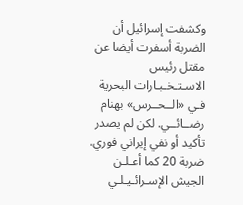وكشفت إسرائيل أن الضربة أسفرت أيضا عن مقتل رئيس الاسـتـخـبـارات البحرية فـي «الــحــرس» بهنام رضــائــي. لكن لم يصدر تأكيد أو نفي إيراني فوري. ضربة 20 كما أعـلـن الجيش الإسـرائـيـلـي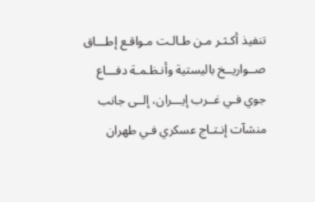تنفيذ أكـثـر مـن طـالـت مـواقـع إطـــاق صــواريــخ باليستية وأنـظـمـة دفـــاع جوي فـي غــرب إيـــران، إلــى جانب منشآت إنـتـاج عسكري فـي طهران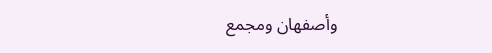وأصفهان ومجمع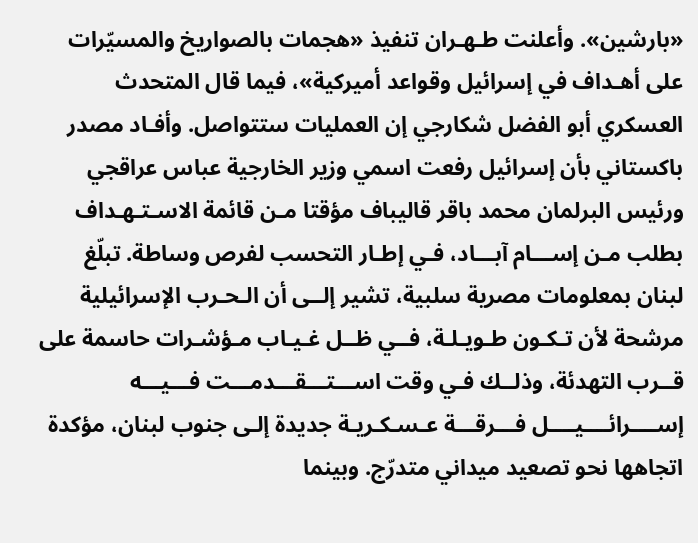«بارشين». وأعلنت طـهـران تنفيذ «هجمات بالصواريخ والمسيّرات على أهـداف في إسرائيل وقواعد أميركية»، فيما قال المتحدث العسكري أبو الفضل شكارجي إن العمليات ستتواصل. وأفـاد مصدر باكستاني بأن إسرائيل رفعت اسمي وزير الخارجية عباس عراقجي ورئيس البرلمان محمد باقر قاليباف مؤقتا مـن قائمة الاسـتـهـداف بطلب مـن إســـام آبـــاد، فـي إطـار التحسب لفرص وساطة. تبلّغ لبنان بمعلومات مصرية سلبية، تشير إلــى أن الـحـرب الإسرائيلية مرشحة لأن تـكـون طـويـلـة، فــي ظــل غـيـاب مـؤشـرات حاسمة على قــرب التهدئة، وذلــك فـي وقت اســـتـــقـــدمـــت فـــيـــه إســــرائــــيــــل فـــرقـــة عـسـكـريـة جديدة إلـى جنوب لبنان، مؤكدة اتجاهها نحو تصعيد ميداني متدرّج. وبينما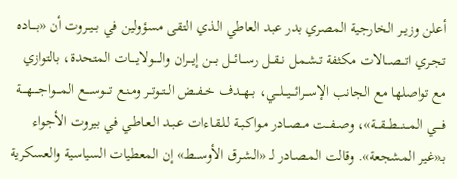أعلن وزيــر الخارجية المصري بدر عبد العاطي الـذي التقى مسؤولين في بــيــروت أن «بــــاده تـجـري اتـــصـــالات مكثفة تـشـمـل نــقــل رســـائـــل بـــن إيـــران والــــولايــــات المتحدة، بالتوازي مع تواصلها مع الجانب الإســـرائـــيـــلـــي، بــهــدف خــفــض الــتــوتــر ومـنـع تــــوســــع المــــواجــــهــــة فــــي المـــنـــطـــقـــة»، وصــفــت مــصــادر مـواكـبـة لـلـقـاءات عـبـد الـعـاطـي في بيروت الأجواء بـ«غير المشجعة». وقالت المـصـادر لـ «الـشـرق الأوســـط» إن المعطيات السياسية والعسكرية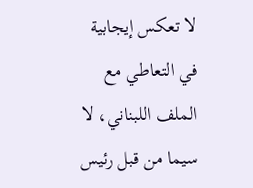لا تعكس إيجابية في التعاطي مع الملف اللبناني، لا سيما من قبل رئيس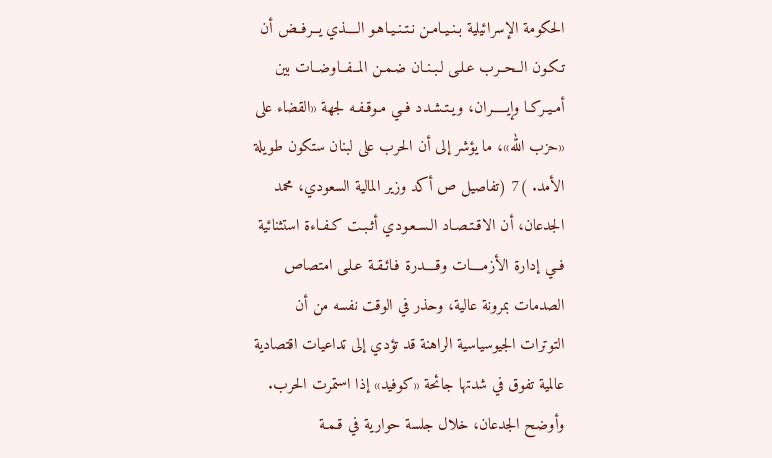الحكومة الإسرائيلية بـنـيـامـن نـتـنـيـاهـو الــــذي يــرفــض أن تـكـون الــحــرب عـلـى لـبـنـان ضـمـن المــفــاوضــات بين أمـيـركـا وإيـــــران، ويـتـشـدد فــي مـوقـفـه لجهة «القضاء على «حزب الله»، ما يؤشر إلى أن الحرب على لبنان ستكون طويلة الأمد. )7 (تفاصيل ص أكد وزير المالية السعودي، محمد الجدعان، أن الاقـتـصـاد الـسـعـودي أثـبـت كـفـاءة استثنائية فــي إدارة الأزمــــات وقــــدرة فـائـقـة عـلـى امتصاص الصدمات بمرونة عالية، وحذر في الوقت نفسه من أن التوترات الجيوسياسية الراهنة قد تؤدي إلى تداعيات اقتصادية عالمية تفوق في شدتها جائحة «كوفيد» إذا استمرت الحرب. وأوضـح الجدعان، خلال جلسة حوارية في قـمـة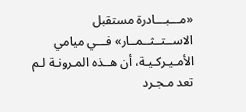«مـــبـــادرة مستقبل الاســتــثــمــار» فـــي ميامي الأمـيـركـيـة، أن هــذه المـرونـة لـم تعد مـجـرد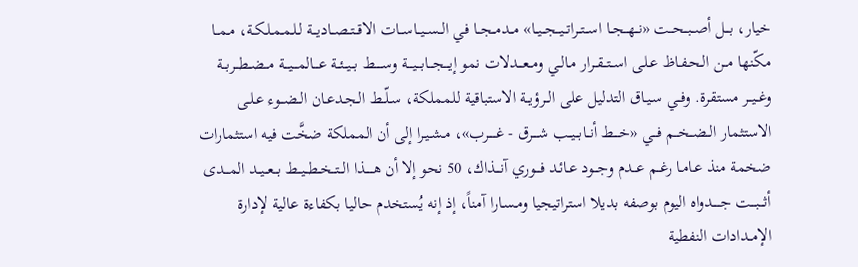خيار، بـــل أصــبــحــت «نــهــجــا اســتــراتــيــجــيــا» مــدمــجــا في الــســيــاســات الاقــتــصــاديــة لـلـمـمـلـكـة، مـمــا مكّنها مــن الـحـفـاظ عـلـى اســتــقــرار مـالـي ومــعـــدلات نمو إيـــجـــابـــيـــة وســـــط بــيــئــة عـــالمـــيـــة مــضــطــربــة وغــيــر مستقرة. وفــي سـيـاق التدليل على الــرؤيــة الاستباقية للمملكة، سـلّــط الـجـدعـان الــضــوء عـلـى الاستثمار الــضــخــم فـــي «خــــط أنــابــيــب شــــرق - غـــــرب»، مـشـيـرا إلى أن المملكة ضخَّت فيه استثمارات ضخمة منذ عـامـا رغــم عــدم وجـــود عـائـد فـــوري آنـــذاك، 50 نحو إلا أن هـــــذا الــتــخــطــيــط بــعــيــد المـــدى أثـــبـــت جـــــدواه اليوم بوصفه بديلا استراتيجيا ومـسـارا آمناً، إذ إنه يُستخدم حاليا بكفاءة عالية لإدارة الإمــدادات النفطية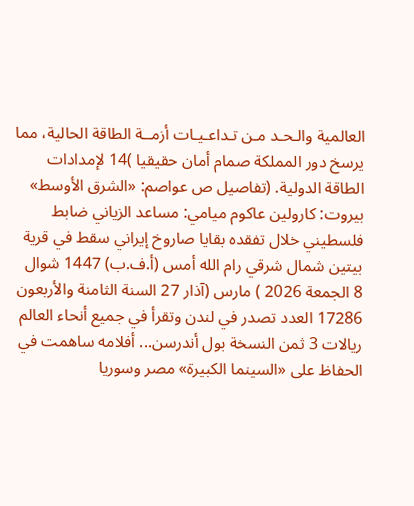العالمية والـحـد مـن تـداعـيـات أزمــة الطاقة الحالية، مما يرسخ دور المملكة صمام أمان حقيقيا )14 لإمدادات الطاقة الدولية. (تفاصيل ص عواصم: «الشرق الأوسط» بيروت: كارولين عاكوم ميامي: مساعد الزياني ضابط فلسطيني خلال تفقده بقايا صاروخ إيراني سقط في قرية بيتين شمال شرقي رام الله أمس (أ.ف.ب) 1447 شوال 8 الجمعة 2026 ) مارس (آذار 27 السنة الثامنة والأربعون 17286 العدد تصدر في لندن وتقرأ في جميع أنحاء العالم ريالات 3 ثمن النسخة بول أندرسن... أفلامه ساهمت في الحفاظ على «السينما الكبيرة» مصر وسوريا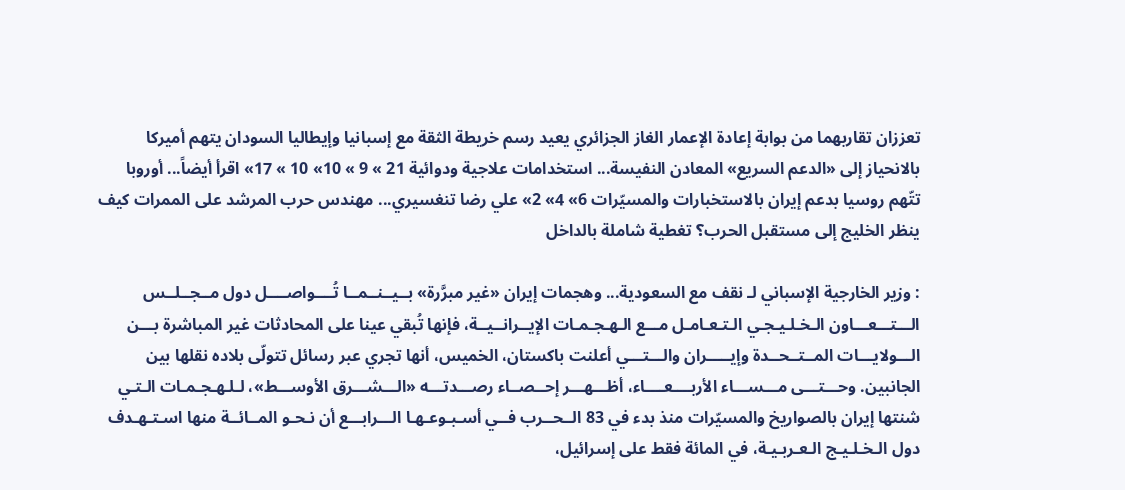تعززان تقاربهما من بوابة إعادة الإعمار الغاز الجزائري يعيد رسم خريطة الثقة مع إسبانيا وإيطاليا السودان يتهم أميركا بالانحياز إلى «الدعم السريع» المعادن النفيسة... استخدامات علاجية ودوائية 21 » 9 » 10» 10 » 17» اقرأ أيضاً... أوروبا تتّهم روسيا بدعم إيران بالاستخبارات والمسيّرات 6» 4» 2» علي رضا تنغسيري... مهندس حرب المرشد على الممرات كيف ينظر الخليج إلى مستقبل الحرب؟ تغطية شاملة بالداخل

: وزير الخارجية الإسباني لـ نقف مع السعودية... وهجمات إيران «غير مبرَّرة» بــيــنــمــا تُــــواصــــل دول مــجــلــس الـــتـــعـــاون الـخـلـيـجـي الـتـعـامـل مـــع الـهـجـمـات الإيــرانــيــة، فإنها تُبقي عينا على المحادثات غير المباشرة بـــن الـــولايـــات المــتــحــدة وإيـــــران والـــتـــي أعلنت باكستان، الخميس، أنها تجري عبر رسائل تتولّى بلاده نقلها بين الجانبين. وحـــتـــى مـــســـاء الأربــــعــــاء، أظـــهـــر إحــصــاء رصـــدتـــه «الـــشـــرق الأوســـط»، لـلـهـجـمـات الـتـي شنتها إيران بالصواريخ والمسيّرات منذ بدء في 83 الــحــرب فــي أسـبـوعـهـا الـــرابـــع أن نـحـو المــائــة منها اسـتـهـدف دول الـخـلـيـج الـعـربـيـة، في المائة فقط على إسرائيل،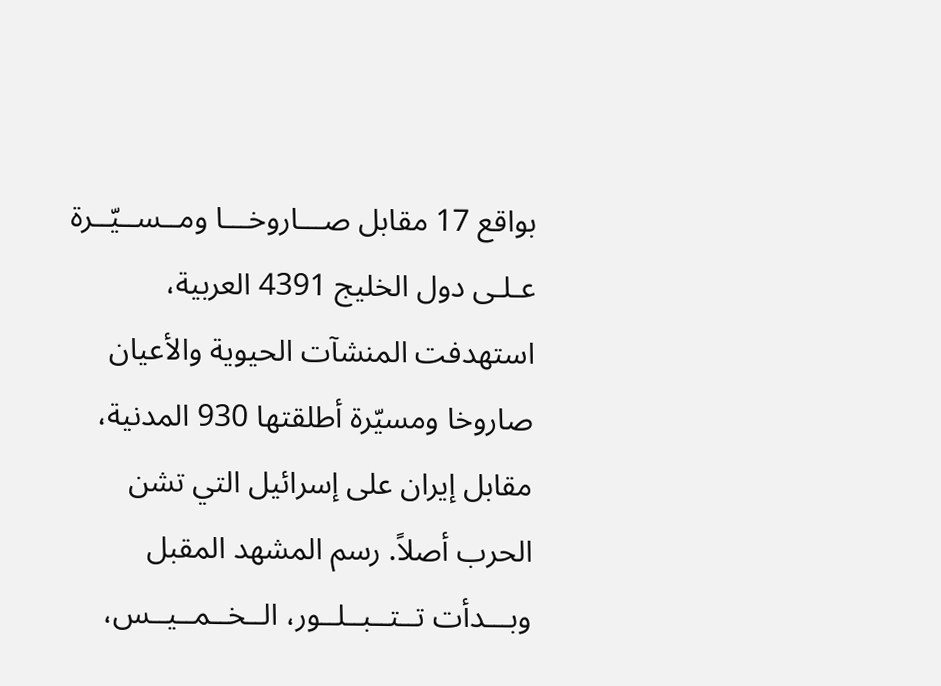بواقع 17 مقابل صـــاروخـــا ومــســيّــرة عـلـى دول الخليج 4391 العربية، استهدفت المنشآت الحيوية والأعيان صاروخا ومسيّرة أطلقتها 930 المدنية، مقابل إيران على إسرائيل التي تشن الحرب أصلاً. رسم المشهد المقبل وبـــدأت تــتــبــلــور، الــخــمــيــس،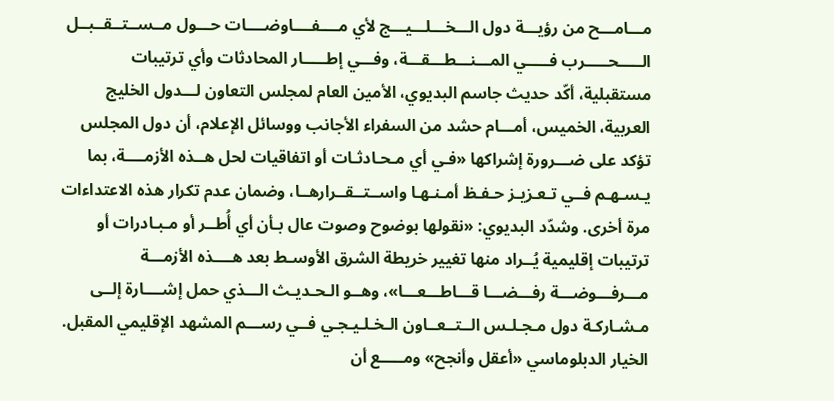مـــامـــح من رؤيـــة دول الـــخـــلـــيـــج لأي مــــفــــاوضــــات حـــول مــســتــقــبــل الـــــحـــــرب فـــــي المـــنـــطـــقـــة، وفـــي إطـــــار المحادثات وأي ترتيبات مستقبلية، أكّد حديث جاسم البديوي، الأمين العام لمجلس التعاون لـــدول الخليج العربية، الخميس، أمـــام حشد من السفراء الأجانب ووسائل الإعلام، أن دول المجلس تؤكد على ضـــرورة إشراكها «فـي أي مـحـادثـات أو اتفاقيات لحل هــذه الأزمــــة، بما يـسـهـم فــي تـعـزيـز حـفـظ أمـنـهـا واســتــقــرارهــا، وضمان عدم تكرار هذه الاعتداءات مرة أخرى. وشدّد البديوي: «نقولها بوضوح وصوت عال بـأن أي أُطــر أو مـبـادرات أو ترتيبات إقليمية يُــراد منها تغيير خريطة الشرق الأوسـط بعد هــــذه الأزمـــة مـــرفـــوضـــة رفـــضـــا قـــاطـــعـــا»، وهــو الـحـديـث الـــذي حمل إشــــارة إلــى مـشـاركـة دول مـجـلـس الــتــعــاون الـخـلـيـجـي فــي رســـم المشهد الإقليمي المقبل. الخيار الدبلوماسي «أعقل وأنجح» ومـــــع أن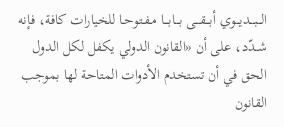الـــبـــديـــوي أبـــقـــى بـــابـــا مـفـتـوحـا للخيارات كافة، فإنه شــدّد، على أن «القانون الدولي يكفل لكل الدول الحق في أن تستخدم الأدوات المتاحة لها بموجب القانون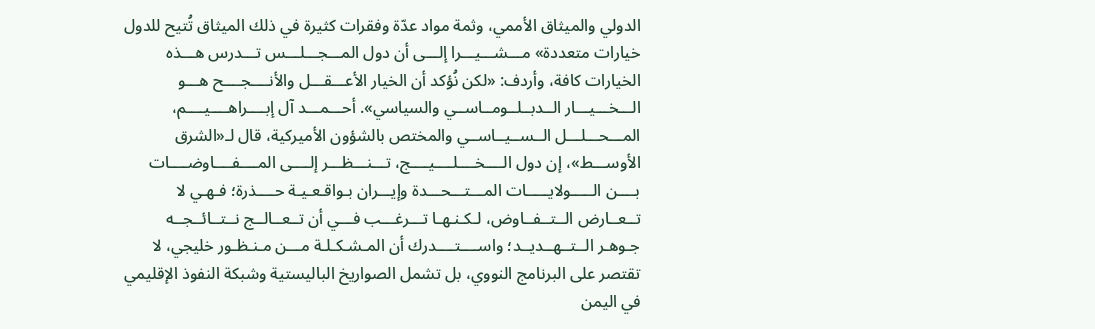الدولي والميثاق الأممي، وثمة مواد عدّة وفقرات كثيرة في ذلك الميثاق تُتيح للدول خيارات متعددة» مـــشـــيـــرا إلـــى أن دول المـــجـــلـــس تـــدرس هـــذه الخيارات كافة، وأردف: «لكن نُؤكد أن الخيار الأعـــقـــل والأنــــجــــح هـــو الـــخـــيـــار الــدبــلــومــاســي والسياسي». أحـــمـــد آل إبــــراهــــيــــم، المـــحـــلـــل الــســيــاســي والمختص بالشؤون الأميركية، قال لـ«الشرق الأوســـط»، إن دول الــــخــــلــــيــــج، تـــنـــظـــر إلــــى المــــفــــاوضــــات بــــن الـــــولايـــــات المـــتـــحـــدة وإيـــران بـواقـعـيـة حــــذرة؛ فـهـي لا تــعــارض الــتــفــاوض، لـكـنـهـا تـــرغـــب فـــي أن تــعــالــج نــتــائــجــه جـوهـر الــتــهــديــد؛ واســــتــــدرك أن المـشـكـلـة مـــن مـنـظـور خليجي، لا تقتصر على البرنامج النووي، بل تشمل الصواريخ الباليستية وشبكة النفوذ الإقليمي في اليمن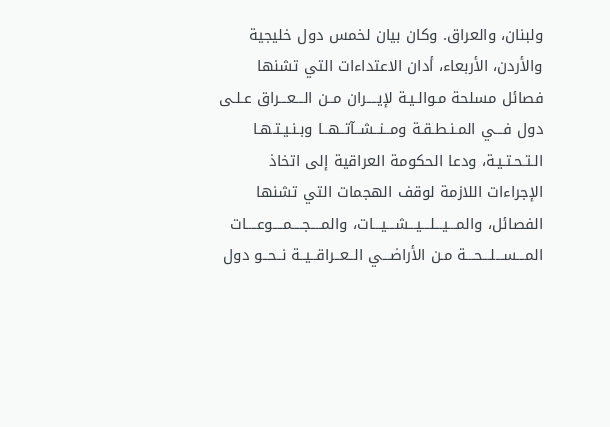ولبنان، والعراق. وكان بيان لخمس دول خليجية والأردن، الأربعاء، أدان الاعتداءات التي تشنها فصائل مسلحة مـوالـيـة لإيــــران مــن الـــعـــراق عـلـى دول فـــي المـنـطـقـة ومــنــشــآتــهــا وبـنـيـتـهـا الـتـحـتـيـة، ودعا الحكومة العراقية إلى اتخاذ الإجراءات اللازمة لوقف الهجمات التي تشنها الفصائل، والمـــيـــلـــيـــشـــيـــات، والمــــجــــمــــوعــــات المـــســـلـــحـــة مـن الأراضـــي الــعــراقــيــة نــحــو دول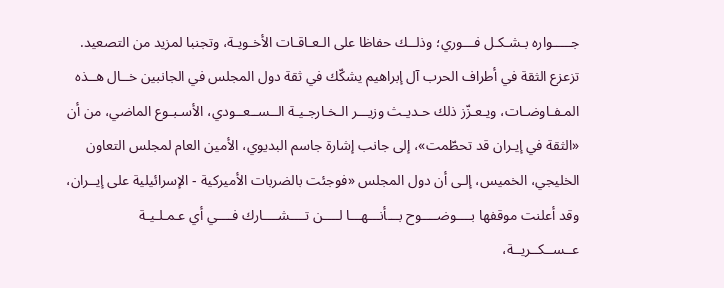جـــــواره بـشـكـل فـــوري؛ وذلــك حفاظا على الـعـاقـات الأخـويـة، وتجنبا لمزيد من التصعيد. تزعزع الثقة في أطراف الحرب آل إبراهيم يشكّك في ثقة دول المجلس في الجانبين خــال هــذه المـفـاوضـات، ويـعـزّز ذلك حـديـث وزيـــر الـخـارجـيـة الــســعــودي، الأسـبـوع الماضي، من أن «الثقة في إيـران قد تحطّمت»، إلى جانب إشارة جاسم البديوي، الأمين العام لمجلس التعاون الخليجي، الخميس، إلـى أن دول المجلس «فوجئت بالضربات الأميركية - الإسرائيلية على إيــران، وقد أعلنت موقفها بــــوضــــوح بـــأنـــهـــا لــــن تــــشــــارك فــــي أي عـمـلـيـة عــســكــريــة،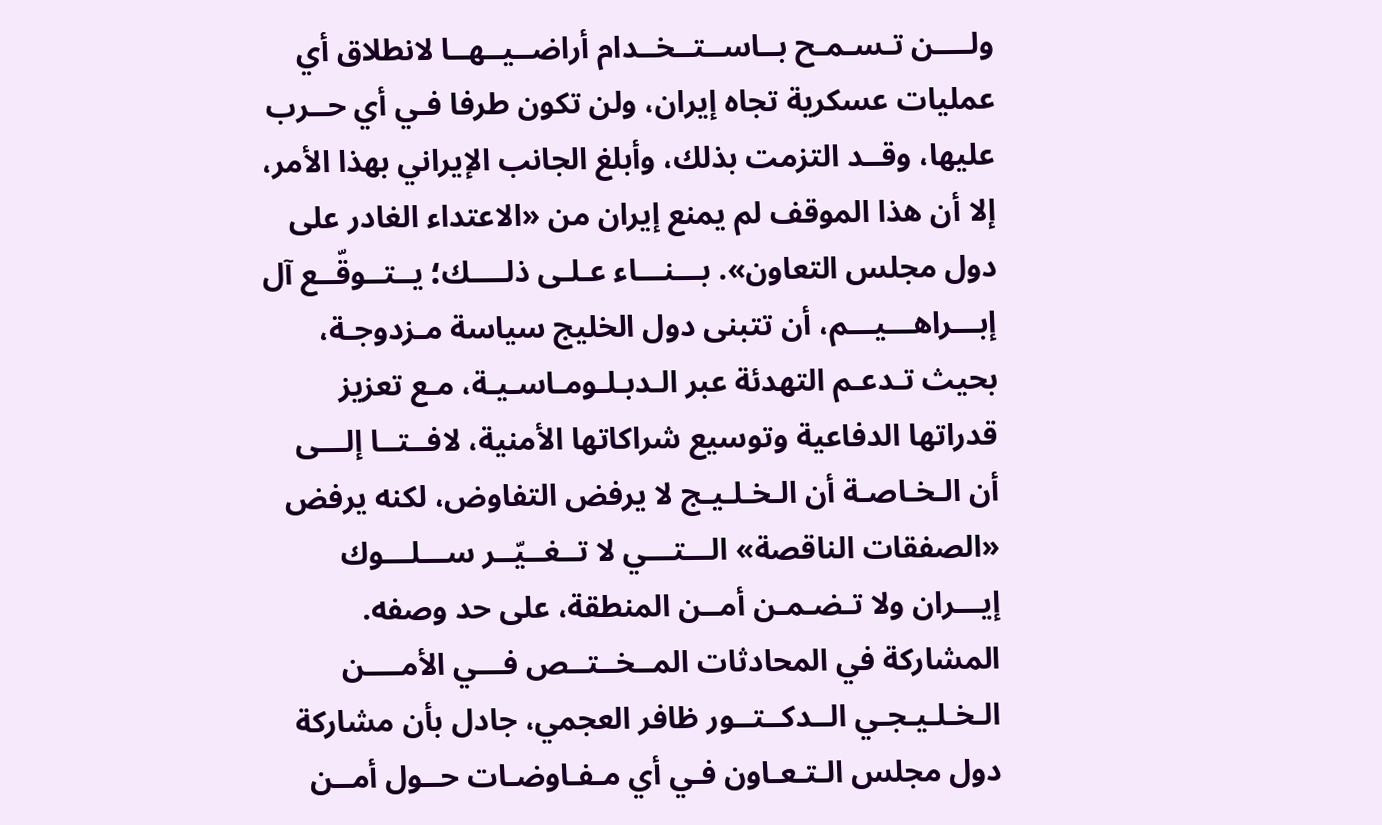ولــــن تـسـمـح بــاســتــخــدام أراضــيــهــا لانطلاق أي عمليات عسكرية تجاه إيران، ولن تكون طرفا فـي أي حــرب عليها، وقــد التزمت بذلك، وأبلغ الجانب الإيراني بهذا الأمر، إلا أن هذا الموقف لم يمنع إيران من «الاعتداء الغادر على دول مجلس التعاون». بـــنـــاء عـلـى ذلــــك؛ يــتــوقّــع آل إبـــراهـــيـــم، أن تتبنى دول الخليج سياسة مـزدوجـة، بحيث تـدعـم التهدئة عبر الـدبـلـومـاسـيـة، مـع تعزيز قدراتها الدفاعية وتوسيع شراكاتها الأمنية، لافــتــا إلـــى أن الـخـاصـة أن الـخـلـيـج لا يرفض التفاوض، لكنه يرفض «الصفقات الناقصة» الـــتـــي لا تــغــيّــر ســـلـــوك إيـــران ولا تـضـمـن أمــن المنطقة، على حد وصفه. المشاركة في المحادثات المــخــتــص فـــي الأمــــن الـخـلـيـجـي الــدكــتــور ظافر العجمي، جادل بأن مشاركة دول مجلس الـتـعـاون فـي أي مـفـاوضـات حــول أمــن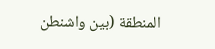المنطقة (بين واشنطن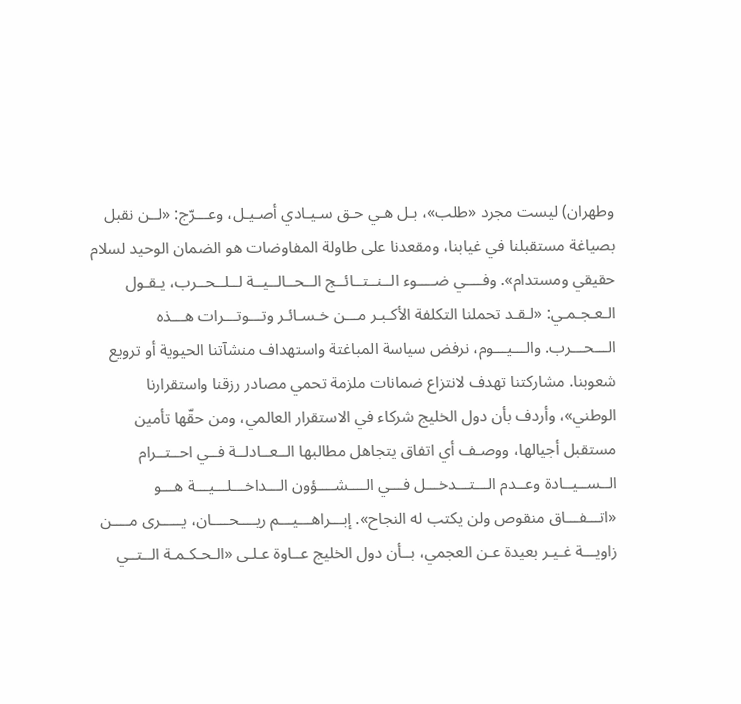وطهران) ليست مجرد «طلب»، بـل هـي حـق سـيـادي أصـيـل، وعـــرّج: «لــن نقبل بصياغة مستقبلنا في غيابنا، ومقعدنا على طاولة المفاوضات هو الضمان الوحيد لسلام حقيقي ومستدام». وفــــي ضــــوء الــنــتــائــج الــحــالــيــة لــلــحــرب، يـقـول الـعـجـمـي: «لـقـد تحملنا التكلفة الأكـبـر مـــن خـسـائـر وتـــوتـــرات هـــذه الـــحـــرب. والـــيـــوم، نرفض سياسة المباغتة واستهداف منشآتنا الحيوية أو ترويع شعوبنا. مشاركتنا تهدف لانتزاع ضمانات ملزمة تحمي مصادر رزقنا واستقرارنا الوطني»، وأردف بأن دول الخليج شركاء في الاستقرار العالمي، ومن حقّها تأمين مستقبل أجيالها، ووصـف أي اتفاق يتجاهل مطالبها الــعــادلــة فــي احــتــرام الــســيــادة وعــدم الـــتـــدخـــل فـــي الــــشــــؤون الـــداخـــلـــيـــة هـــو «اتـــفـــاق منقوص ولن يكتب له النجاح». إبـــراهـــيـــم ريــــحــــان، يـــــرى مــــن زاويـــة غـيـر بعيدة عـن العجمي، بــأن دول الخليج عــاوة عـلـى «الـحـكـمـة الــتــي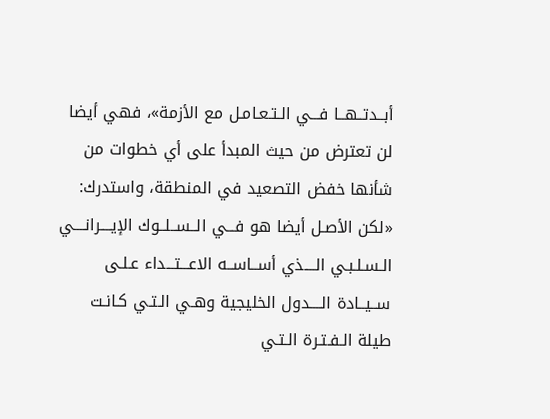أبــدتــهــا فـــي الـتـعـامـل مع الأزمة»، فهي أيضا لن تعترض من حيث المبدأ على أي خطوات من شأنها خفض التصعيد في المنطقة، واستدرك: «لكن الأصـل أيضا هو فـــي الــســلــوك الإيــــرانــــي الـسـلـبـي الــــذي أســاســه الاعـــتـــداء عـلـى ســيــادة الــــدول الخليجية وهـي الـتـي كـانـت طيلة الـفـتـرة الـتـي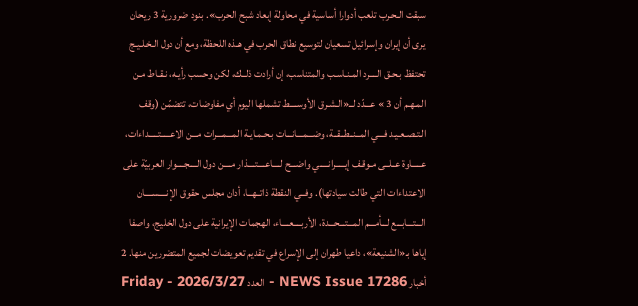سبقت الـحـرب تلعب أدوارا أساسية في محاولة إبعاد شبح الحرب». بنود ضرورية 3 ريحان يرى أن إيران وإسرائيل تسعيان لتوسيع نطاق الحرب في هـذه اللحظة، ومع أن دول الـخـلـيـج تحتفظ بـحـق الــــرد المـنـاسـب والمتناسب، إن أرادت ذلــك، لكن وحسب رأيـه، نـقـاط مـن المـهـم أن 3 » عـــدّد لــ«الـشـرق الأوســــط تشملها اليوم أي مفاوضات، تتضمّن (وقف الـتـصـعـيـد فـــي المــنــطــقــة، وضـــمـــانـــات بـحـمـايـة المـــمـــرات مـــن الاعـــــتـــــداءات، عـــــاوة عــلــى مـوقـف إيـــــرانـــــي واضـــح لــــاعــــتــــذار مــــن دول الــــجــــوار العربيّة على الاعتداءات التي طالت سيادتها). وفــي النقطة ذاتــهــا، أدان مجلس حقوق الإنــــســــان الـــتـــابـــع لـــأمـــم المـــتـــحـــدة، الأربــــعــــاء، الهجمات الإيرانية على دول الخليج، واصفا إياها بـ«الشنيعة»، داعيا طهران إلى الإسراع في تقديم تعويضات لجميع المتضررين منها. 2 أخبار NEWS Issue 17286 - العدد Friday - 2026/3/27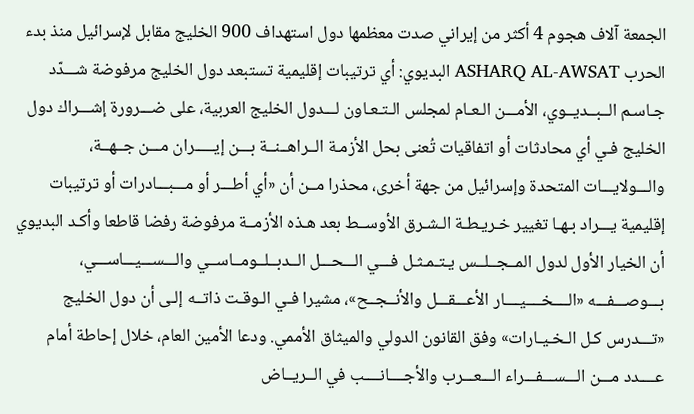الجمعة آلاف هجوم 4 أكثر من إيراني صدت معظمها دول استهداف 900 الخليج مقابل لإسرائيل منذ بدء الحرب ASHARQ AL-AWSAT البديوي: أي ترتيبات إقليمية تستبعد دول الخليج مرفوضة شـــدّد جـاسـم الــبــديــوي، الأمـــن الـعـام لمجلس الـتـعـاون لـــدول الخليج العربية، على ضـــرورة إشـــراك دول الخليج فـي أي محادثات أو اتفاقيات تُعنى بحل الأزمـة الــراهــنــة بـــن إيـــــران مـــن جــهــة، والـــولايـــات المتحدة وإسرائيل من جهة أخرى، محذرا مــن أن «أي أطـــر أو مـــبـــادرات أو ترتيبات إقليمية يـــراد بـهـا تغيير خـريـطـة الـشـرق الأوســط بعد هـذه الأزمــة مرفوضة رفضا قاطعا وأكـد البديوي أن الخيار الأول لدول المــجــلــس يـتـمـثـل فـــي الـــحـــل الــدبــلــومــاســي والـــســـيـــاســـي، بـــوصـــفـــه «الــــخــــيــــار الأعـــقـــل والأنــجــح»، مشيرا فـي الـوقـت ذاتــه إلـى أن دول الخليج «تـــدرس كـل الـخـيـارات» وفق القانون الدولي والميثاق الأممي. ودعا الأمين العام، خلال إحاطة أمام عــــدد مـــن الـــســـفـــراء الـــعـــرب والأجــــانــــب في الــريــاض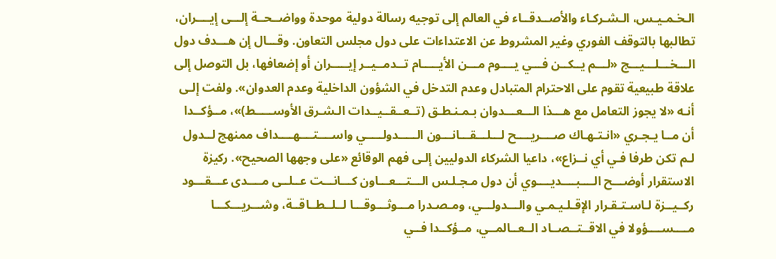الـخـمـيـس، الـشـركـاء والأصــدقــاء في العالم إلى توجيه رسالة دولية موحدة وواضــحــة إلـــى إيــــران، تطالبها بالتوقف الفوري وغير المشروط عن الاعتداءات على دول مجلس التعاون. وقـــال إن هـــدف دول الـــخـــلـــيـــج «لـــم يــكــن فـــي يــــوم مـــن الأيـــــام تــدمــيــر إيـــــران أو إضعافها، بل التوصل إلى علاقة طبيعية تقوم على الاحترام المتبادل وعدم التدخل في الشؤون الداخلية وعدم العدوان». ولفت إلـى أنـه «لا يجوز التعامل مع هـــذا الـــعـــدوان بـمـنـطـق (تــعــقــيــدات الـشـرق الأوســـــط)»، مــؤكــدا أن مــا يـجـري «انـتـهـاك صــــريــــح لـــلـــقـــانـــون الـــــدولـــــي واســــتــــهــــداف ممنهج لــدول لـم تكن طرفا فـي أي نــزاع»، داعيا الشركاء الدوليين إلـى فهم الوقائع «على وجهها الصحيح». ركيزة الاستقرار أوضـــح الــــبــــديــــوي أن دول مـجـلـس الـــتـــعـــاون كـــانـــت عــلــى مــــدى عـــقـــود ركــيــزة لـاسـتـقـرار الإقـلـيـمـي والـــدولـــي، ومـصـدرا مـــوثـــوقـــا لــلــطــاقــة، وشـــريـــكـــا مــــســــؤولا في الاقــتــصــاد الــعــالمــي، مــؤكــدا فــي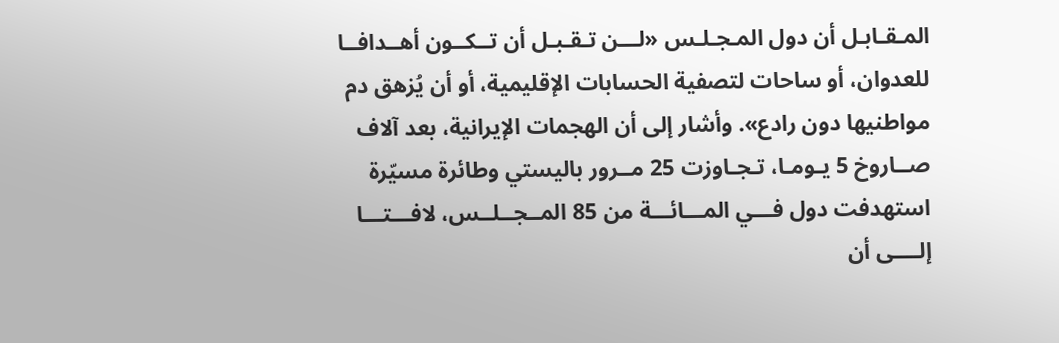المـقـابـل أن دول المـجـلـس «لـــن تـقـبـل أن تــكــون أهــدافــا للعدوان، أو ساحات لتصفية الحسابات الإقليمية، أو أن يُزهق دم مواطنيها دون رادع». وأشار إلى أن الهجمات الإيرانية، بعد آلاف صــاروخ 5 يـومـا، تـجـاوزت 25 مــرور باليستي وطائرة مسيّرة استهدفت دول فـــي المـــائـــة من 85 المــجــلــس، لافـــتـــا إلــــى أن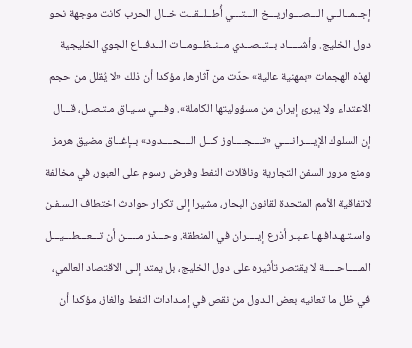إجــمــالــي الـــصـــواريـــخ الـــتـــي أُطــلــقــت خــال الحرب كانت موجهة نحو دول الخليج. وأشـــــاد بــتــصــدي مــنــظــومــات الــدفــاع الجوي الخليجية لهذه الهجمات «بمهنية عالية» حدّت من آثارها، مؤكدا أن ذلك «لا يُقلل من حجم الاعتداء ولا يبرئ إيران من مسؤوليتها الكاملة». وفـــي سـيـاق مـتـصـل، قـــال إن السلوك الإيــــرانــــي «تــــجــــاوز كـــل الــــحــــدود» بــإغــاق مضيق هرمز ومنع مرور السفن التجارية وناقلات النفط وفرض رسوم على العبور، في مخالفة لاتفاقية الأمم المتحدة لقانون البحار، مشيرا إلى تكرار حوادث اختطاف الـسـفـن واسـتـهـدافـهـا عـبـر أذرع إيــــران في المنطقة. وحـــذر مـــــن أن تـــعـــطـــيـــل المـــــاحـــــة لا يقتصر تأثيره على دول الخليج، بل يمتد إلـى الاقتصاد العالمي، في ظل ما تعانيه بعض الـدول من نقص في إمـدادات النفط والغاز، مؤكدا أن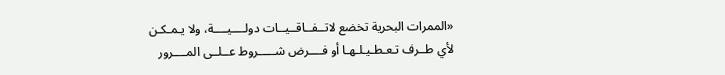«الممرات البحرية تخضع لاتــفــاقــيــات دولــــيــــة، ولا يـمـكـن لأي طــرف تـعـطـيـلـهـا أو فــــرض شـــــروط عــلــى المــــرور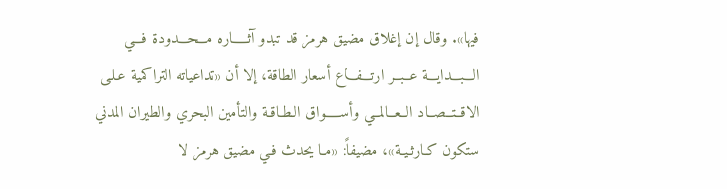فيها». وقال إن إغلاق مضيق هرمز قد تبدو آثـــــاره مـــحـــدودة فـــي الـــبـــدايـــة عــبــر ارتـــفـــاع أسعار الطاقة، إلا أن «تداعياته التراكمية عـلـى الاقــتــصــاد الــعــالمــي وأســـــواق الـطـاقـة والتأمين البحري والطيران المدني ستكون كـارثـيـة»، مضيفاً: «مـا يحدث فـي مضيق هرمز لا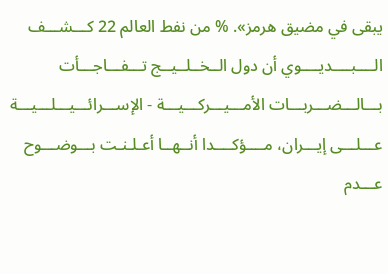يبقى في مضيق هرمز». % من نفط العالم 22 كـــشـــف الــــبــــديــــوي أن دول الــخــلــيــج تـــفـــاجـــأت بـــالـــضـــربـــات الأمـــيـــركـــيـــة - الإســـرائـــيـــلـــيـــة عـــلـــى إيـــران، مــــؤكــــدا أنــهــا أعـلـنـت بـــوضـــوح عـــدم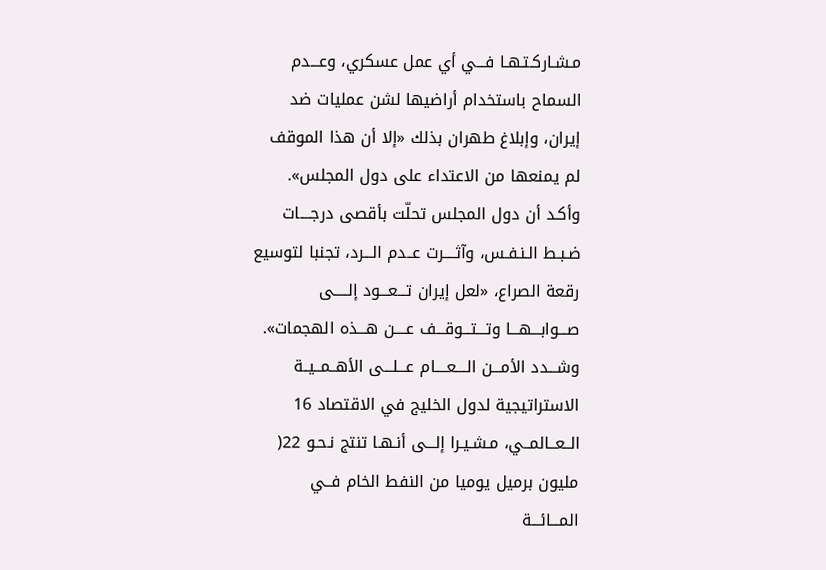مـشـاركـتـهـا فـــي أي عمل عسكري، وعـــدم السماح باستخدام أراضيها لشن عمليات ضد إيران، وإبلاغ طهران بذلك «إلا أن هذا الموقف لم يمنعها من الاعتداء على دول المجلس». وأكـد أن دول المجلس تحلّت بأقصى درجــــات ضـبـط الـنـفـس، وآثــــرت عــدم الـــرد، تجنبا لتوسيع رقعة الصراع، «لعل إيران تـــعـــود إلـــــى صـــوابـــهـــا وتـــتـــوقـــف عــــن هـــذه الهجمات». وشـــدد الأمـــن الــــعــــام عـــلـــى الأهــمــيــة الاستراتيجية لدول الخليج في الاقتصاد 16 الــعــالمــي، مـشـيـرا إلـــى أنـهـا تنتج نـحـو 22( مليون برميل يوميا من النفط الخام فــي المـــائـــة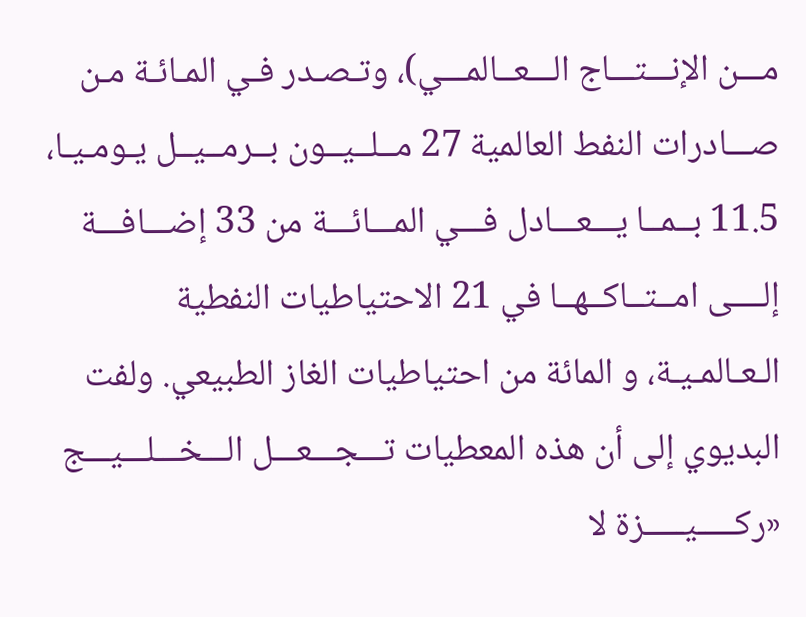مـــن الإنـــتـــاج الـــعــالمـــي)، وتـصـدر فـي المـائـة مـن صـــادرات النفط العالمية 27 مــلــيــون بــرمــيــل يـومـيـا، 11.5 بــمــا يـــعـــادل فـــي المـــائـــة من 33 إضـــافـــة إلــــى امــتــاكــهــا في 21 الاحتياطيات النفطية الـعـالمـيـة، و المائة من احتياطيات الغاز الطبيعي. ولفت البديوي إلى أن هذه المعطيات تـــجـــعـــل الـــخـــلـــيـــج «ركـــــيـــــزة لا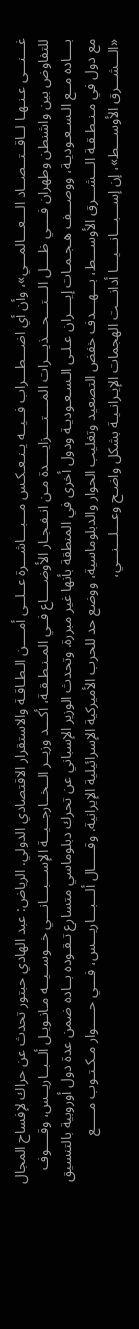غـــنـــى عـنـهـا لــاقــتــصــاد الـــعـــالمـــي»، وأن أي اضـــطـــراب فــيــه يـنـعـكـس مـــبـــاشـــرة عــلــى أمــــن الـطـاقـة والاستقرار الاقتصادي الدولي. الرياض: عبد الهادي حبتور تحدث عن حراك لإفساح المجال للتفاوض بين واشنطن وطهران فــــي ظــــل الـــتـــحـــذيـــرات المــــتــــزايــــدة مـن انـفـجـار الأوضــــاع فــي المـنـطـقـة، أكـــد وزيــر الــخــارجــيــة الإســـبـــانـــي خــوســيــه مـانـويـل ألــبــاريــس، وقــــوف بــــاده مــع الـسـعـوديـة، ووصـــف هـجـمـات إيــــران عـلـى الـسـعـوديـة ودول أخرى في المنطقة بأنها غير مبررة. وتحدث الوزير الإسباني عن تحرك دبلوماسي متسارع تـقـوده بــاده ضمن عدة دول أوروبية بالتنسيق مع دول في مـنـطـقـة الـــشـــرق الأوســـط، بـــهـــدف خفض التصعيد وتغليب الحوار والدبلوماسية، ووضع حد للحرب الأميركية الإسرائيلية الإيرانية. وقـــــال ألـــبـــاريـــس، فـــي حـــــوار مـكـتـوب مـــــع «الـــشـــرق الأوســـط»، إن إســـبـــانـــيـــا أدانـــت الهجمات الإيـرانـيـة بشكل واضـح وعـــلـــنـــي،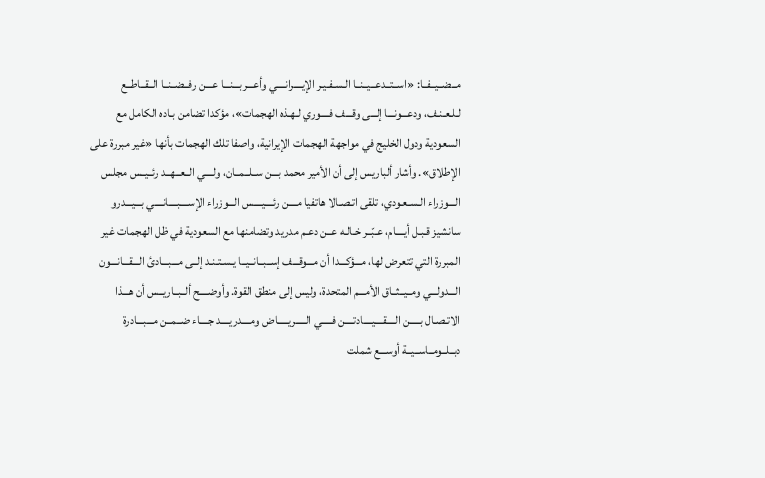مــضــيــفــا: «اســتــدعــيــنــا الـسـفـيـر الإيــــرانــــي وأعـــربـــنـــا عـــن رفــضــنــا الــقــاطــع لـلـعـنـف، ودعـــونـــا إلـــى وقـــف فــــوري لـهـذه الهجمات»، مؤكدا تضامن بـاده الكامل مع السعودية ودول الخليج في مواجهة الهجمات الإيرانية، واصفا تلك الهجمات بأنها «غير مبررة على الإطلاق». وأشار ألباريس إلى أن الأمير محمد بـــن ســلــمــان، ولــــي الــعــهــد رئــيــس مجلس الـــوزراء الـسـعـودي، تلقى اتـصـالا هاتفيا مــــن رئــــيــــس الـــوزراء الإســــبــــانــــي بـــيـــدرو سانشيز قـبـل أيــــام، عـبّــر خـالـه عــن دعـم مدريد وتضامنها مع السعودية في ظل الهجمات غير المبررة التي تتعرض لها، مـــؤكـــدا أن مـــوقـــف إســبــانــيــا يـسـتـنـد إلــى مـــبـــادئ الـــقـــانـــون الـــدولـــي ومــيــثــاق الأمـــم المتحدة، وليس إلى منطق القوة. وأوضــــح ألــبــاريــس أن هـــذا الاتـصـال بـــــن الــــقــــيــــادتــــن فـــــي الـــــريـــــاض ومــــدريــــد جــــاء ضــمــن مـــبـــادرة دبــلــومــاســيــة أوســـع شملت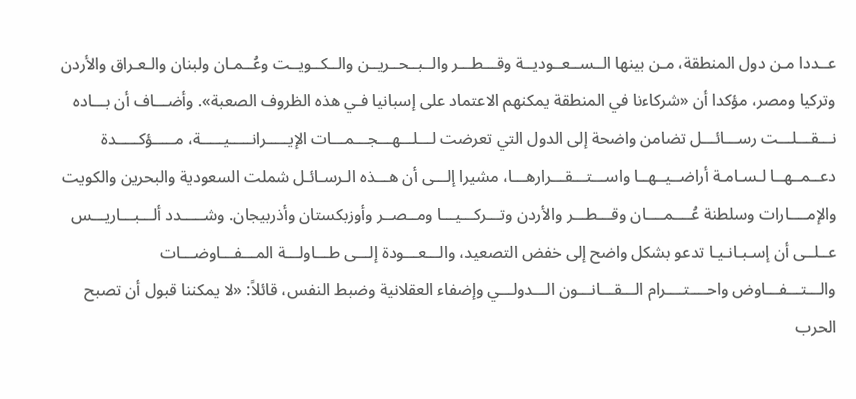عــددا مـن دول المنطقة، مـن بينها الــســعــوديــة وقـــطـــر والــبــحــريــن والــكــويــت وعُــمـان ولبنان والـعـراق والأردن وتركيا ومصر، مؤكدا أن «شركاءنا في المنطقة يمكنهم الاعتماد على إسبانيا فـي هذه الظروف الصعبة». وأضـــاف أن بـــاده نـــقـــلـــت رســـائـــل تضامن واضحة إلى الدول التي تعرضت لـــلـــهـــجـــمـــات الإيـــــرانـــــيـــــة، مـــــؤكـــــدة دعــمــهــا لـسـامـة أراضــيــهــا واســـتـــقـــرارهـــا، مشيرا إلـــى أن هـــذه الـرسـائـل شملت السعودية والبحرين والكويت والإمــــارات وسلطنة عُــــمــــان وقـــطـــر والأردن وتـــركـــيـــا ومــصــر وأوزبكستان وأذربيجان. وشـــــدد ألـــبـــاريـــس عــلــى أن إسـبـانـيـا تدعو بشكل واضح إلى خفض التصعيد، والـــعـــودة إلـــى طـــاولـــة المـــفـــاوضـــات والـــتـــفـــاوض واحــــتــــرام الـــقـــانـــون الـــدولـــي وإضفاء العقلانية وضبط النفس، قائلاً: «لا يمكننا قبول أن تصبح الحرب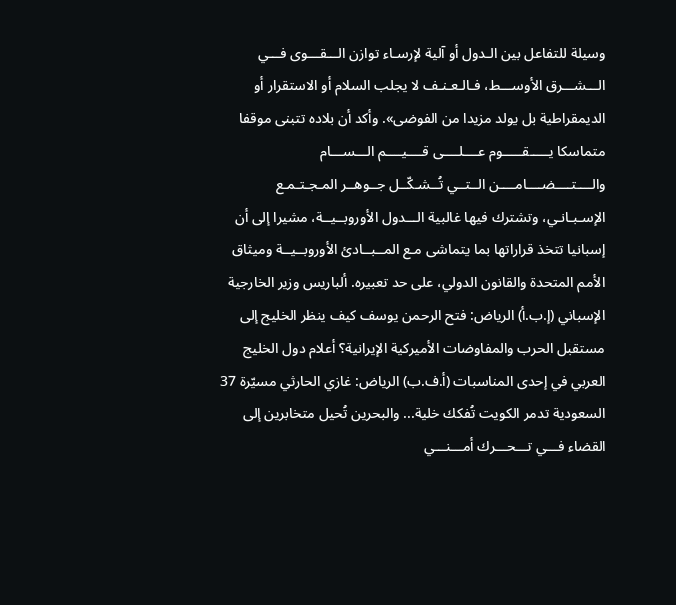وسيلة للتفاعل بين الـدول أو آلية لإرسـاء توازن الـــقـــوى فـــي الـــشـــرق الأوســـط، فـالـعـنـف لا يجلب السلام أو الاستقرار أو الديمقراطية بل يولد مزيدا من الفوضى». وأكد أن بلاده تتبنى موقفا متماسكا يـــــقـــــوم عــــلــــى قــــيــــم الـــســـام والــــتــــضــــامــــن الــتــي تُــشـكّــل جــوهــر المـجـتـمـع الإسـبـانـي، وتشترك فيها غالبية الـــدول الأوروبــيــة، مشيرا إلى أن إسبانيا تتخذ قراراتها بما يتماشى مـع المــبــادئ الأوروبــيــة وميثاق الأمم المتحدة والقانون الدولي، على حد تعبيره. ألباريس وزير الخارجية الإسباني (إ.ب.أ) الرياض: فتح الرحمن يوسف كيف ينظر الخليج إلى مستقبل الحرب والمفاوضات الأميركية الإيرانية؟ أعلام دول الخليج العربي في إحدى المناسبات (أ.ف.ب) الرياض: غازي الحارثي مسيّرة 37 السعودية تدمر الكويت تُفكك خلية... والبحرين تُحيل متخابرين إلى القضاء فـــي تـــحـــرك أمـــنـــي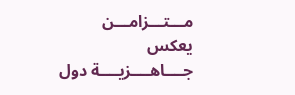مـــتـــزامـــن يعكس جــــاهــــزيــــة دول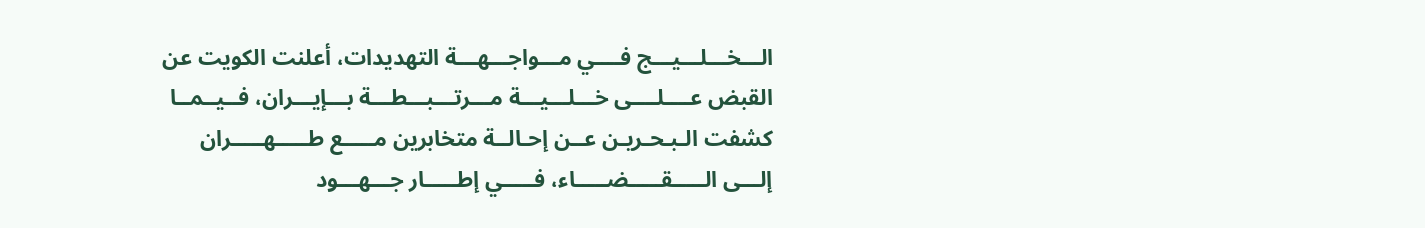الـــخـــلـــيـــج فــــي مـــواجـــهـــة التهديدات، أعلنت الكويت عن القبض عــــلــــى خـــلـــيـــة مـــرتـــبـــطـــة بـــإيـــران، فــيــمــا كشفت الـبـحـريـن عــن إحـالــة متخابرين مـــــع طـــــهـــــران إلـــى الـــــقـــــضـــــاء، فـــــي إطـــــار جـــهـــود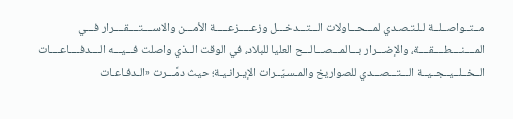مــتــواصــلــة لـلـتـصـدي لمـــحـــاولات الـــتـــدخـــل وزعـــــزعـــــة الأمـــن والاســــتــــقــــرار فـــي المــــنــــطــــقــــة، والإضـــرار بـــالمـــصـــالـــح العليا للبلاد، في الوقت الــذي واصلت فـــيـــه الــــدفــــاعــــات الــخــلــيــجــيــة الـــتـــصـــدي للصواريخ والمـسـيّــرات الإيـرانـيـة؛ حيث دمَّـــرت «الـدفـاعـات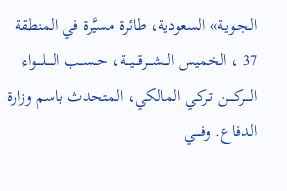الـجـويـة» السعودية، طائرة مسيَّرة في المنطقة 37 ، الخميس الـــشـــرقـــيـــة، حــســب الــــلــــواء الــــركــــن تـركـي المالكي، المتحدث باسم وزارة الدفاع. وفــــي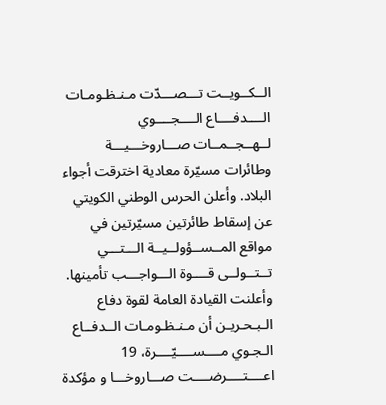الــكــويــت تـــصـــدّت مـنـظـومـات الــــدفــــاع الــــجــــوي لــهــجــمــات صـــاروخـــيـــة وطائرات مسيّرة معادية اخترقت أجواء البلاد. وأعلن الحرس الوطني الكويتي عن إسقاط طائرتين مسيّرتين في مواقع المــســؤولــيــة الـــتـــي تــتــولــى قــــوة الـــواجـــب تأمينها. وأعلنت القيادة العامة لقوة دفاع الـبـحـريـن أن مـنـظـومـات الــدفــاع الـجـوي مــــســــيّــــرة، 19 اعــــتــــرضــــت صـــاروخـــا و مؤكدة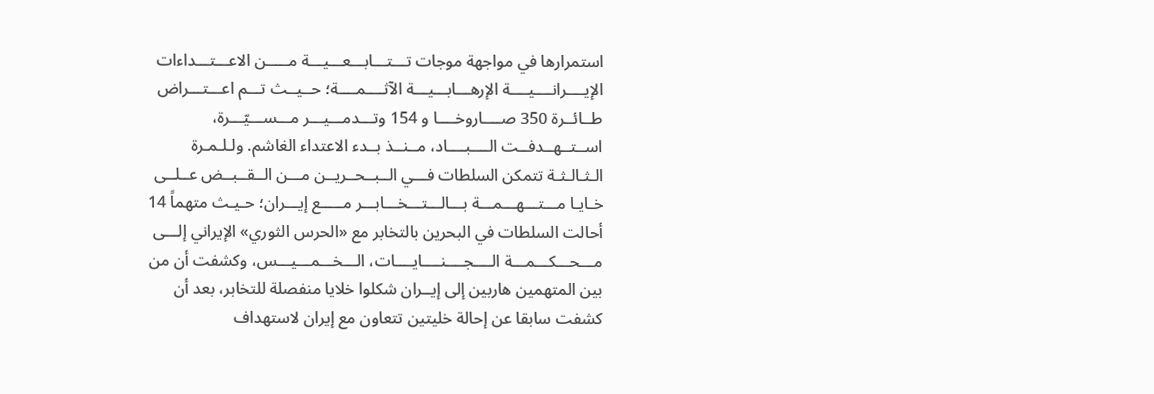استمرارها في مواجهة موجات تـــتـــابـــعـــيـــة مـــــن الاعـــتـــداءات الإيــــرانــــيــــة الإرهـــابـــيـــة الآثــــمــــة؛ حــيــث تـــم اعـــتـــراض طــائــرة 350 صــــاروخــــا و 154 وتـــدمـــيـــر مـــســـيّـــرة، اســتــهــدفــت الــــبــــاد، مــنــذ بــدء الاعتداء الغاشم. ولـلـمـرة الـثـالـثـة تتمكن السلطات فـــي الــبــحــريــن مـــن الــقــبــض عــلــى خـايـا مـــتـــهـــمـــة بـــالـــتـــخـــابـــر مـــــع إيـــران؛ حـيـث متهماً 14 أحالت السلطات في البحرين بالتخابر مع «الحرس الثوري» الإيراني إلـــى مـــحـــكـــمـــة الــــجــــنــــايــــات، الـــخـــمـــيـــس، وكشفت أن من بين المتهمين هاربين إلى إيــران شكلوا خلايا منفصلة للتخابر، بعد أن كشفت سابقا عن إحالة خليتين تتعاون مع إيران لاستهداف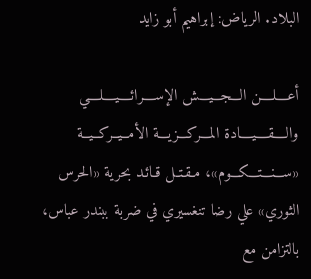البلاد. الرياض: إبراهيم أبو زايد

أعــــلــــن الـــجـــيـــش الإســــرائــــيــــلــــي والــــقــــيــــادة المـــركـــزيـــة الأمــيــركــيــة «ســـنـــتـــكـــوم»، مـقـتـل قـائـد بحرية «الحرس الثوري» علي رضا تنغسيري في ضربة ببندر عباس، بالتزامن مع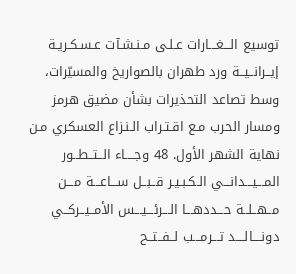توسيع الـــغـــارات عـلـى مـنـشـآت عـسـكـريـة إيــرانــيــة ورد طهران بالصواريخ والمسيّرات، وسط تصاعد التحذيرات بشأن مضيق هرمز ومسار الحرب مـع اقـتـراب الـنـزاع العسكري مـن نهاية الشهر الأول. 48 وجــــاء الــتــطــور المـــيـــدانـــي الـكـبـيـر قــبــل ســـاعـــة مـــن مــهــلــة حـــددهـــا الـــرئـــيـــس الأمــيــركــي دونــــالــــد تـــرمـــب لــفــتــح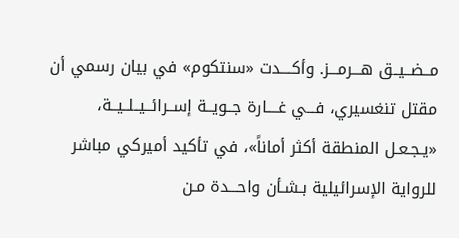مــضــيــق هـــرمـــز. وأكــــدت «سنتكوم» في بيان رسمي أن مقتل تنغسيري، فـــي غــــارة جــويــة إســرائــيــلــيــة، «يـجـعـل المنطقة أكثر أماناً»، في تأكيد أميركي مباشر للرواية الإسرائيلية بـشـأن واحـــدة مـن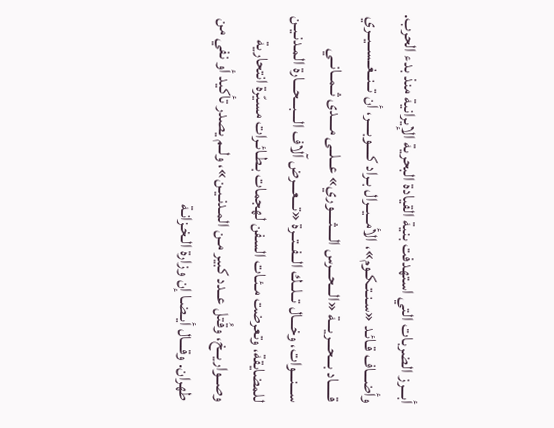أبـــرز الضربات التي استهدفت بنية القيادة البحرية الإيرانية منذ بدء الحرب. وأضـــاف قـائـد «سـنـتـكـوم»، الأمــيــرال بـراد كــــوبــــر، أن تــنــغــســيــري قـــــاد بـــحـــريـــة «الـــحـــرس الــــثــــوري» عــلــى مــــدى ثــمــانــي ســـنـــوات، وخـــال تــلــك الــفــتــرة «تـــعـــرض آلاف الـــبـــحـــارة المـدنـيـن للمضايقة، وتعرضت مـئـات السفن لهجمات بـطـائـرات مسيّرة انتحارية وصــواريــخ، وقُتل عــدد كبير مـن المـدنـيـن»، ولــم يصدر تأكيد أو نفي من طهران. وقـــال أيـضـا إن وزارة الـخـزانـة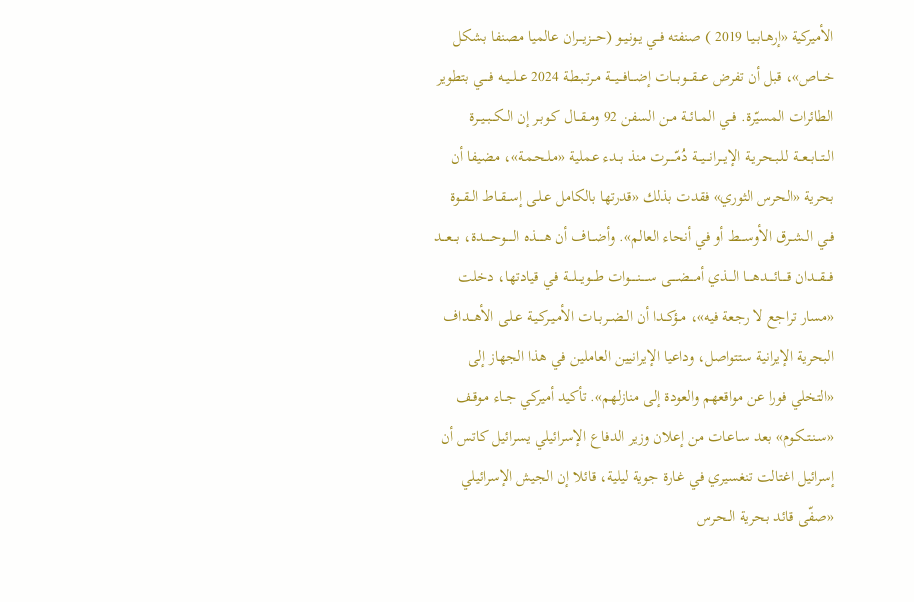الأميركية «إرهـابـيـا 2019 ) صنفته فــي يـونـيـو (حـــزيـــران عالميا مصنفا بشكل خـــاص»، قبل أن تفرض عـــقـــوبـــات إضـــافـــيـــة مـرتـبـطـة 2024 عــلــيــه فــــي بتطوير الطائرات المسيّرة. فــي المــائــة مــن السفن 92 ومــقــال كـوبـر إن الــكــبــيــرة الــتــابــعــة لـلـبـحـريـة الإيـــرانـــيـــة دُمّـــــرت منذ بــدء عملية «مـلـحـمـة»، مضيفا أن بحرية «الحرس الثوري» فقدت بذلك «قدرتها بالكامل عـلـى إســقــاط الــقــوة فــي الــشــرق الأوســــط أو في أنحاء العالم». وأضـــاف أن هـــــذه الـــــوحـــــدة، بـــعـــد فـــقـــدان قــــائــــدهــــا الـــذي أمــــضــــى ســـــنـــــوات طـــويـــلـــة فـي قيادتها، دخلت «مسار تراجع لا رجعة فيه»، مــؤكــدا أن الــضــربــات الأمـيـركـيـة عـلـى الأهـــداف البحرية الإيرانية ستتواصل، وداعيا الإيرانيين العاملين في هذا الجهاز إلى «التخلي فورا عن مواقعهم والعودة إلى منازلهم». تأكيد أميركي جــاء مـوقـف «سـنـتـكـوم» بعد سـاعـات من إعلان وزير الدفاع الإسرائيلي يسرائيل كاتس أن إسرائيل اغتالت تنغسيري في غـارة جوية ليلية، قائلا إن الجيش الإسرائيلي «صفّى قائد بحرية الـحـرس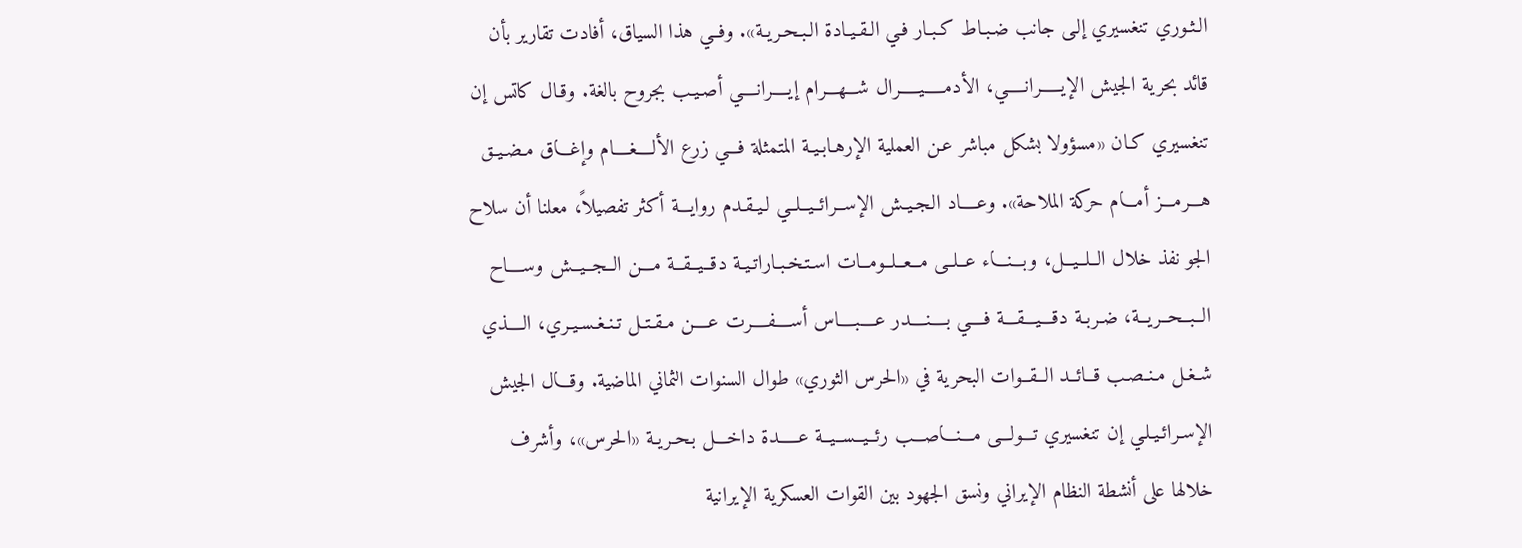الـثـوري تنغسيري إلـى جانب ضـبـاط كـبـار فـي الـقـيـادة الـبـحـريـة». وفــي هذا السياق، أفادت تقارير بأن قائد بحرية الجيش الإيـــــرانـــــي، الأدمـــــيـــــرال شـــهـــرام إيــــرانــــي أصـيـب بجروح بالغة. وقـال كاتس إن تنغسيري كـان «مسؤولا بشكل مباشر عـن العملية الإرهـابـيـة المتمثلة فـــي زرع الألــــغــــام وإغـــاق مـضـيـق هـــرمـــز أمـــام حركة الملاحة». وعــــاد الـجـيـش الإســرائــيــلــي لـيـقـدم روايـــة أكثر تفصيلاً، معلنا أن سلاح الجو نفذ خلال الــلــيــل، وبـــنـــاء عــلــى مــعــلــومــات اسـتـخـبـاراتـيـة دقــيــقــة مـــن الــجــيــش وســــاح الــبــحــريــة، ضـربـة دقـــيـــقـــة فــــي بــــنــــدر عــــبــــاس أســــفــــرت عــــن مـقـتـل تـنـغـسـيـري، الــــذي شـغـل مـنـصـب قــائــد الــقــوات البحرية في «الحرس الثوري» طوال السنوات الثماني الماضية. وقـــال الجيش الإسـرائـيـلـي إن تنغسيري تـــولـــى مـــنـــاصـــب رئــيــســيــة عـــــدة داخـــل بـحـريـة «الحرس»، وأشرف خلالها على أنشطة النظام الإيراني ونسق الجهود بين القوات العسكرية الإيرانية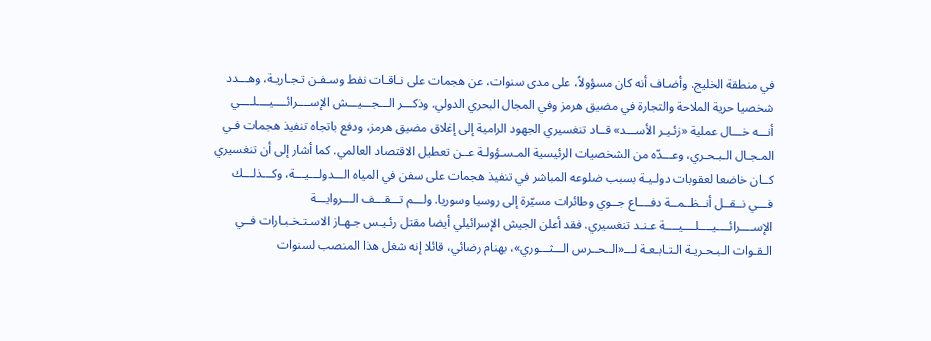في منطقة الخليج. وأضـاف أنه كان مسؤولاً، على مدى سنوات، عن هجمات على نـاقـات نفط وسـفـن تـجـاريـة، وهـــدد شخصيا حرية الملاحة والتجارة في مضيق هرمز وفي المجال البحري الدولي. وذكـــر الـــجـــيـــش الإســــرائــــيــــلــــي أنـــه خـــال عملية «زئـيـر الأســـد» قــاد تنغسيري الجهود الرامية إلى إغلاق مضيق هرمز، ودفع باتجاه تنفيذ هجمات فـي المـجـال الـبـحـري، وعـــدّه من الشخصيات الرئيسية المـسـؤولـة عــن تعطيل الاقتصاد العالمي. كما أشار إلى أن تنغسيري كــان خاضعا لعقوبات دولـيـة بسبب ضلوعه المباشر في تنفيذ هجمات على سفن في المياه الـــدولـــيـــة، وكـــذلـــك فـــي نــقــل أنــظــمــة دفــــاع جــوي وطائرات مسيّرة إلى روسيا وسوريا. ولـــم تـــقـــف الـــروايـــة الإســــرائــــيــــلــــيــــة عـنـد تنغسيري. فقد أعلن الجيش الإسرائيلي أيضا مقتل رئـيـس جـهـاز الاسـتـخـبـارات فــي الـقـوات الـبـحـريـة الـتـابـعـة لـــ«الــحــرس الـــثـــوري»، بهنام رضائي، قائلا إنه شغل هذا المنصب لسنوات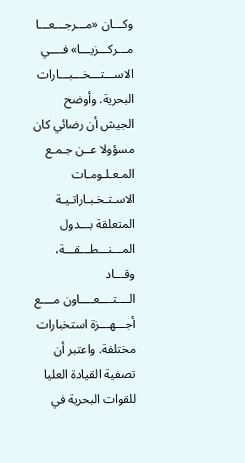وكـــان «مـــرجـــعـــا مـــركـــزيـــا» فــــي الاســـتـــخـــبـــارات البحرية. وأوضح الجيش أن رضائي كان مسؤولا عــن جـمـع المـعـلـومـات الاسـتـخـبـاراتـيـة المتعلقة بـــدول المـــنـــطـــقـــة، وقـــاد الــــتــــعــــاون مــــع أجـــهـــزة استخبارات مختلفة. واعتبر أن تصفية القيادة العليا للقوات البحرية في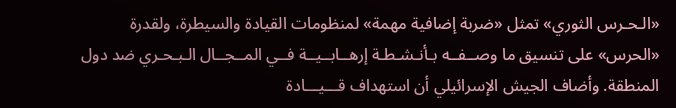«الـحـرس الثوري» تمثل «ضربة إضافية مهمة» لمنظومات القيادة والسيطرة، ولقدرة «الحرس» على تنسيق ما وصــفــه بـأنـشـطـة إرهــابــيــة فــي المــجــال الـبـحـري ضد دول المنطقة. وأضاف الجيش الإسرائيلي أن استهداف قـــيـــادة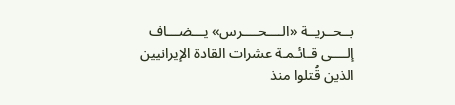بــحــريــة «الــــحــــرس» يـــضـــاف إلــــى قـائـمـة عشرات القادة الإيرانيين الذين قُتلوا منذ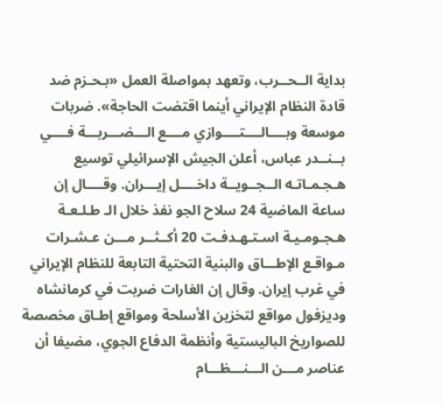بداية الــحــرب، وتعهد بمواصلة العمل «بـحـزم ضد قادة النظام الإيراني أينما اقتضت الحاجة». ضربات موسعة وبــــالــــتــــوازي مــــع الـــضـــربـــة فــــي بــنــدر عباس، أعلن الجيش الإسرائيلي توسيع هـجـمـاتـه الــجــويــة داخــــل إيـــران. وقــــال إن ساعة الماضية 24 سلاح الجو نفذ خلال الـ طـلـعـة هـجـومـيـة اسـتـهـدفـت 20 أكــثــر مـــن عـشـرات مـواقـع الإطـــاق والبنية التحتية التابعة للنظام الإيراني في غرب إيران. وقال إن الغارات ضربت في كرمانشاه وديزفول مواقع لتخزين الأسلحة ومواقع إطـاق مخصصة للصواريخ الباليستية وأنظمة الدفاع الجوي، مضيفا أن عناصر مـــن الـــنـــظـــام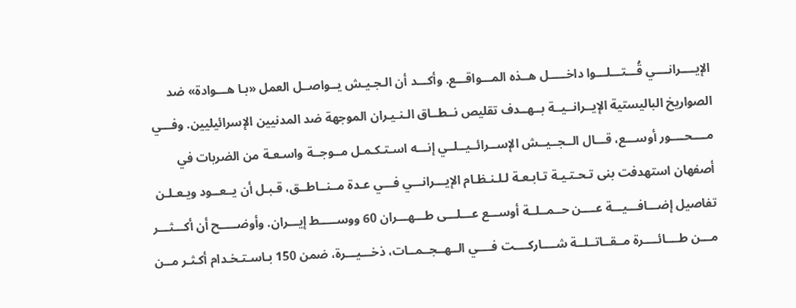الإيــــرانــــي قُـــتـــلـــوا داخـــــل هــذه المـــواقـــع. وأكـــد أن الـجـيـش يــواصــل العمل «بـا هـــوادة» ضد الصواريخ الباليستية الإيــرانــيــة بــهــدف تقليص نــطــاق الـنـيـران الموجهة ضد المدنيين الإسرائيليين. وفـــي مــــحــــور أوســـع، قـــال الــجــيــش الإســرائــيــلــي إنـــه اسـتـكـمـل مــوجــة واسـعـة من الضربات في أصفهان استهدفت بنى تـحـتـيـة تـابـعـة لـلـنـظـام الإيـــرانـــي فـــي عـدة مــنــاطــق، قـبـل أن يــعــود ويـعـلـن تفاصيل إضـــافـــيـــة عــــن حــمــلــة أوســـع عـــلـــى طـــهـــران 60 ووســـــط إيـــران. وأوضـــــح أن أكـــثـــر مـــن طــــائــــرة مــقــاتــلــة شــــاركــــت فــــي الــهــجــمــات، ذخـــيـــرة، ضمن 150 بـاسـتـخـدام أكـثـر مــن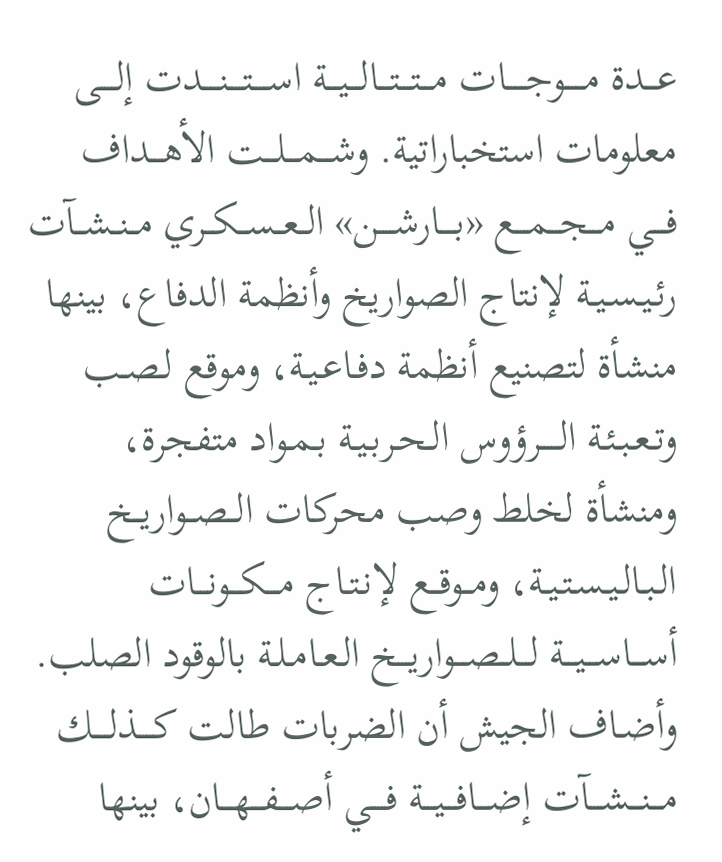عـــدة مـــــوجـــــات مـــتـــتـــالـــيـــة اســــتــــنــــدت إلــــى معلومات استخباراتية. وشـــمـــلـــت الأهـــداف فـــي مـــجـــمـــع «بــــارشــــن» الــعــســكــري مــنــشــآت رئـيـسـيـة لإنتاج الصواريخ وأنظمة الدفاع، بينها منشأة لتصنيع أنظمة دفـاعـيـة، وموقع لـصـب وتـعـبـئـة الـــــرؤوس الـحـربـيـة بـمـواد متفجرة، ومنشأة لخلط وصب محركات الــصــواريــخ الـبـالـيـسـتـيـة، ومــوقــع لإنـتـاج مـــكـــونـــات أســـاســـيـــة لـــلــصـــواريـــخ الـعـامـلـة بالوقود الصلب. وأضـاف الجيش أن الضربات طالت كــــذلــــك مـــنـــشـــآت إضـــافـــيـــة فــــي أصـــفـــهـــان، بينها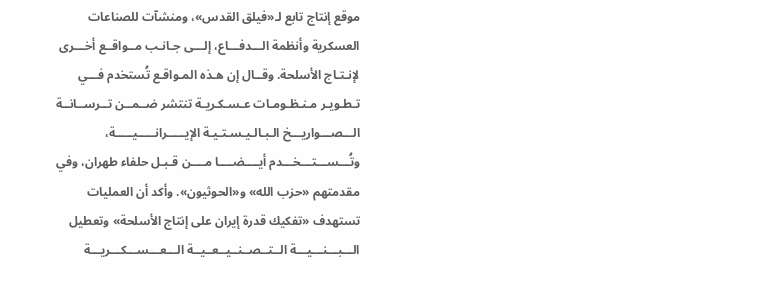موقع إنتاج تابع لـ«فيلق القدس»، ومنشآت للصناعات العسكرية وأنظمة الـــدفـــاع، إلـــى جـانـب مــواقــع أخـــرى لإنـتـاج الأسلحة. وقــال إن هـذه المـواقـع تُستخدم فـــي تـطـويـر مـنـظـومـات عـسـكـريـة تنتشر ضــمــن تــرســانــة الـــصـــواريـــخ الـبـالـيـسـتـيـة الإيـــــرانـــــيـــــة، وتُـــســـتـــخـــدم أيــــضــــا مــــن قـبـل حلفاء طهران، وفي مقدمتهم «حزب الله» و«الحوثيون». وأكد أن العمليات تستهدف «تفكيك قدرة إيران على إنتاج الأسلحة» وتعطيل الـــبـــنـــيـــة الــتــصــنــيــعــيــة الـــعـــســـكـــريـــة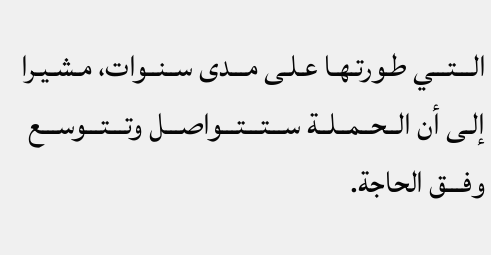الـــتـــي طـورتـهـا عـلـى مـــدى ســنــوات، مـشـيـرا إلـى أن الــحــمــلــة ســـتـــتـــواصـــل وتـــتـــوســـع وفـــق الحاجة.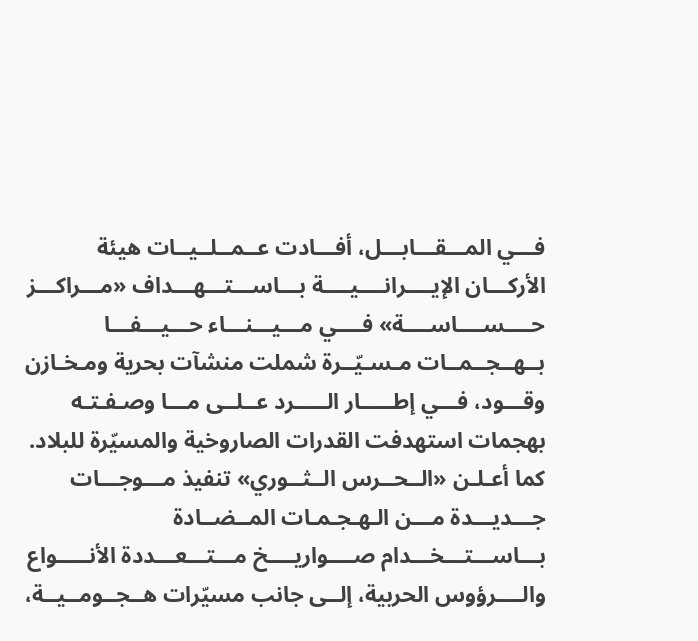فـــي المـــقـــابـــل، أفـــادت عــمــلــيــات هيئة الأركـــان الإيــــرانــــيــــة بـــاســـتـــهـــداف «مـــراكـــز حــــســــاســــة» فــــي مـــيـــنـــاء حـــيـــفـــا بــهــجــمــات مـسـيّــرة شملت منشآت بحرية ومـخـازن وقـــود، فـــي إطـــــار الـــــرد عــلــى مـــا وصـفـتـه بهجمات استهدفت القدرات الصاروخية والمسيّرة للبلاد. كما أعـلـن «الــحــرس الــثــوري» تنفيذ مـــوجـــات جـــديـــدة مـــن الـهـجـمـات المــضــادة بـــاســـتـــخـــدام صــــواريــــخ مـــتـــعـــددة الأنـــــواع والــــرؤوس الحربية، إلــى جانب مسيّرات هــجــومــيــة،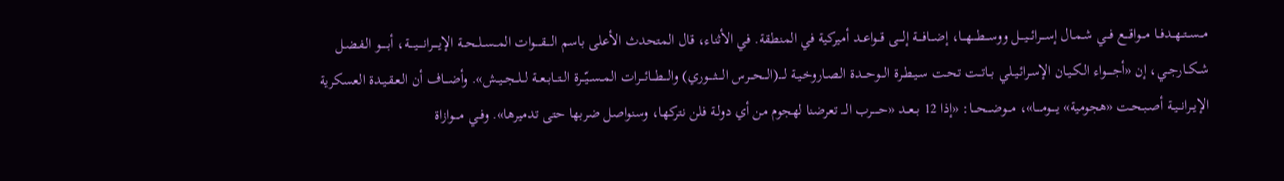مــســتــهــدفــا مـــواقـــع فـــي شـمـال إســـرائـــيـــل ووســـطـــهـــا، إضـــافـــة إلــــى قــواعــد أميركية في المنطقة. في الأثناء، قال المتحدث الأعلى باسم الــــقــــوات المــســلــحــة الإيــــرانــــيــــة، أبـــــو الـفـضـل شــكــارجــي، إن «أجـــــواء الـكـيـان الإسـرائـيـلـي بــاتــت تـحـت سـيـطـرة الـــوحـــدة الـصـاروخـيـة لــــ(الـــحـــرس الــــثــــوري) والـــطـــائـــرات المــســيّــرة الــتــابــعــة لــلــجــيــش». وأضـــاف أن الـعـقـيـدة العسكرية الإيــرانــيــة أصـبـحـت «هجومية» يــــومــــا»، مـــوضـــحـــا: «إذا 12 بــعــد «حـــــرب الـــ تعرضنا لهجوم من أي دولـة فلن نتركها، وسنواصل ضربها حتى تدميرها». وفــي مــــوازاة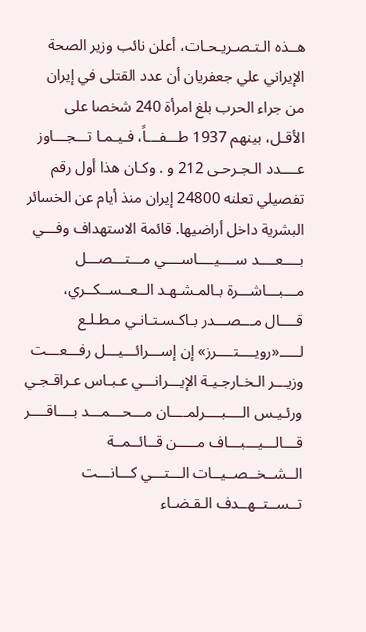هــذه الـتـصـريـحـات، أعلن نائب وزير الصحة الإيراني علي جعفريان أن عدد القتلى في إيران من جراء الحرب بلغ امرأة 240 شخصا على الأقـل، بينهم 1937 طـــفـــاً، فـيـمـا تـــجـــاوز عــــدد الـجـرحـى 212 و . وكـان هذا أول رقم تفصيلي تعلنه 24800 إيران منذ أيام عن الخسائر البشرية داخل أراضيها. قائمة الاستهداف وفـــي بــــعــــد ســــيــــاســــي مـــتـــصـــل مـــبـــاشـــرة بـالمـشـهـد الــعــســكــري، قــــال مـــصـــدر بـاكـسـتـانـي مـطـلـع لـــــ«رويــــتــــرز» إن إســـرائـــيـــل رفـــعـــت وزيـــر الـخـارجـيـة الإيـــرانـــي عـبـاس عـراقـجـي ورئـيـس الــــبــــرلمــــان مـــحـــمـــد بــــاقــــر قـــالـــيـــبـــاف مـــــن قــائــمــة الــشــخــصــيــات الـــتـــي كـــانـــت تــســتــهــدف الـقـضـاء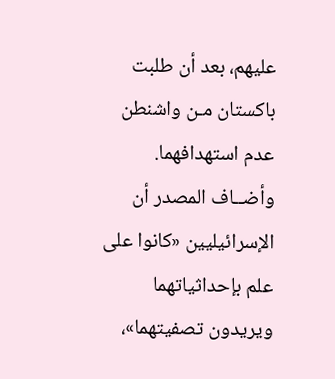عليهم، بعد أن طلبت باكستان مـن واشنطن عدم استهدافهما. وأضــاف المصدر أن الإسرائيليين «كانوا على علم بإحداثياتهما ويريدون تصفيتهما»،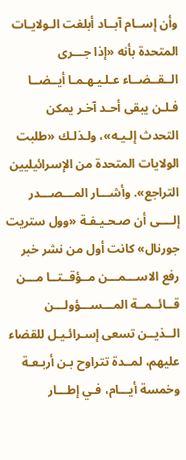وأن إســام آبــاد أبلغت الـولايـات المتحدة بأنه «إذا جـــرى الــقــضــاء عـلـيـهـمـا أيــضــا فـلـن يبقى أحـد آخـر يمكن التحدث إلـيـه»، ولـذلـك «طلبت الولايات المتحدة من الإسرائيليين التراجع». وأشـــار المـــصـــدر إلــــى أن صـحـيـفـة «وول ستريت جورنال» كانت أول من نشر خبر رفع الاســـمـــن مــؤقــتــا مـــن قــائــمــة المـــســـؤولـــن الــذيــن تسعى إسـرائـيـل للقضاء عليهم، لمــدة تتراوح بـن أربـعـة وخمسة أيـــام، فـي إطـــار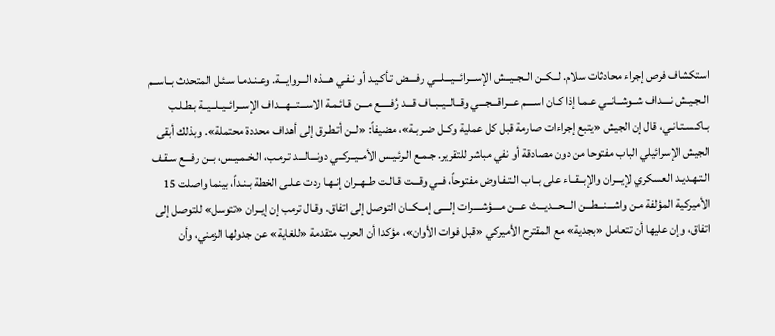استكشاف فرص إجراء محادثات سلام. لــكــن الــجــيــش الإســـرائـــيـــلـــي رفــــض تـأكـيـد أو نـفـي هـــذه الـــروايـــة. وعـنـدمـا سـئـل المتحدث بــاســم الـجـيـش نــــداف شــوشــانــي عـمـا إذا كـان اســــم عـــراقـــجـــي وقــالــيــبــاف قـــد رُفـــــع مـــن قـائـمـة الاســـتـــهـــداف الإســرائــيــلــيــة بـطـلـب بـاكـسـتـانـي، قال إن الجيش «يتبع إجراءات صارمة قبل كل عملية وكــل ضـربـة»، مضيفاً: «لــن أتـطـرق إلى أهداف محددة محتملة». وبذلك أبقى الجيش الإسرائيلي الباب مفتوحا من دون مصادقة أو نفي مباشر للتقرير. جـمـع الـرئـيـس الأمــيــركــي دونـــالـــد تـرمـب، الـخـمـيـس، بــن رفـــع سـقـف الـتـهـديـد العسكري لإيـــران والإبــقــاء على بــاب الـتـفـاوض مفتوحاً، فــي وقـــت قـالـت طــهــران إنـهـا ردت عـلـى الخطة بـنـداً، بينما واصلت 15 الأميركية المؤلفة مـن واشـــنـــطـــن الـــحـــديـــث عـــن مــــؤشــــرات إلــــى إمــكــان التوصل إلى اتفاق. وقـال ترمب إن إيــران «تتوسل» للتوصل إلى اتفاق، وإن عليها أن تتعامل «بجدية» مع المقترح الأميركي «قبل فوات الأوان»، مؤكدا أن الحرب متقدمة «للغاية» عن جدولها الزمني، وأن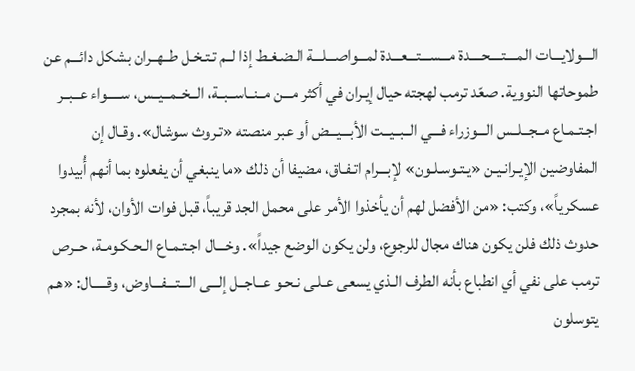الـــولايـــات المــــتــــحــــدة مـــســـتـــعـــدة لمـــواصـــلـــة الـضـغـط إذا لــم تـتـخـل طــهــران بشكل دائـــم عن طموحاتها النووية. صعّد ترمب لهجته حيال إيـران في أكثر مـــن مــنــاســبــة، الــخــمــيــس، ســـــواء عــبــر اجـتـمـاع مــجــلــس الـــوزراء فـــي الــبــيــت الأبـــيـــض أو عبر منصته «تـروث سوشال». وقـال إن المفاوضين الإيـرانـيـن «يـتـوسـلـون» لإبـــرام اتـفـاق، مضيفا أن ذلك «ما ينبغي أن يفعلوه بما أنهم أُبيدوا عسكرياً»، وكتب: «من الأفضل لهم أن يأخذوا الأمر على محمل الجد قريباً، قبل فوات الأوان، لأنه بمجرد حدوث ذلك فلن يكون هناك مجال للرجوع، ولن يكون الوضع جيداً». وخـــال اجـتـمـاع الـحـكـومـة، حــرص ترمب على نفي أي انطباع بأنه الطرف الـذي يسعى عـلـى نـحـو عــاجــل إلـــى الـــتـــفـــاوض، وقـــــال: «هـم يتوسلون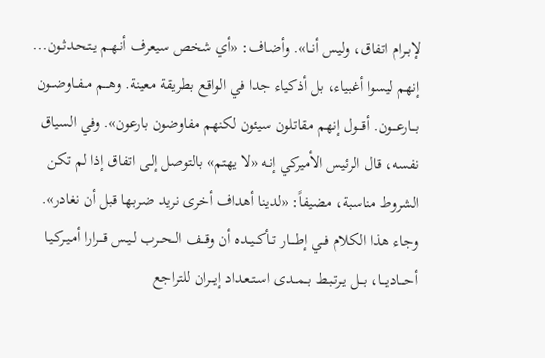لإبــرام اتفاق، وليس أنــا». وأضـاف: «أي شخص سيعرف أنـهـم يـتـحـدثـون... إنهم ليسوا أغبياء، بل أذكياء جدا في الواقع بطريقة معينة. وهـــم مــفــاوضــون بـــارعـــون. أقـــول إنهم مقاتلون سيئون لكنهم مفاوضون بارعون». وفي السياق نفسه، قال الرئيس الأميركي إنـه «لا يهتم» بالتوصل إلـى اتفاق إذا لم تكن الشروط مناسبة، مضيفاً: «لدينا أهداف أخرى نريد ضربها قبل أن نغادر». وجاء هذا الكلام فــي إطــــار تــأكــيــده أن وقـــف الــحــرب لـيـس قـــرارا أمـيـركـيـا أحـــاديـــا، بـــل يـرتـبـط بــمــدى اسـتـعـداد إيـــران للتراجع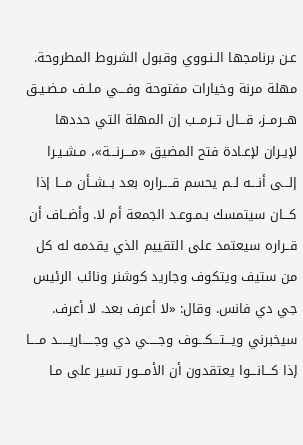عـن برنامجها الـنـووي وقبول الشروط المطروحة. مهلة مرنة وخيارات مفتوحة وفـــي مـلـف مـضـيـق هــرمــز، قـــال تــرمــب إن المهلة التي حددها لإيـران لإعـادة فتح المضيق «مـــرنـــة»، مـشـيـرا إلـــى أنـــه لــم يحسم قــــراره بعد بــشــأن مـــا إذا كـــان سيتمسك بـمـوعـد الجمعة أم لا. وأضــاف أن قــراره سيعتمد على التقييم الذي يقدمه له كل من ستيف ويتكوف وجاريد كوشنر ونائب الرئيس جي دي فانس. وقال: «لا أعرف بعد. لا أعرف. سيخبرني ويـــتـــكـــوف وجـــــي دي وجـــــاريـــــد مــــا إذا كـــانـــوا يعتقدون أن الأمـــور تسير على مـا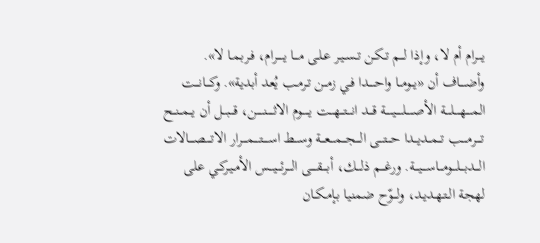يـــرام أم لا، وإذا لـــم تـكـن تـسـيـر عـلـى مـــا يـــــرام، فـربـمـا لا». وأضــــاف أن «يــومــا واحــــدا فـي زمــن تـرمـب يُعد أبدية». وكـــانـــت المــــهــــلــــة الأصـــــلـــــيـــــة قـــد انـــتـــهـــت يـــــوم الاثـــــنـــــن، قـــبـــل أن يــمــنــح تــــرمــــب تــمــديــدا حـــتـــى الـــجـــمـــعـــة وســـط اســــتــــمــــرار الاتــــصــــالات الـــدبـــلـــومـــاســـيـــة. ورغـــم ذلـــك، أبــــقــــى الـــرئـــيـــس الأمـيـركـي على لهجة الـتـهـديـد، ولـــوّح ضمنيا بـإمـكـان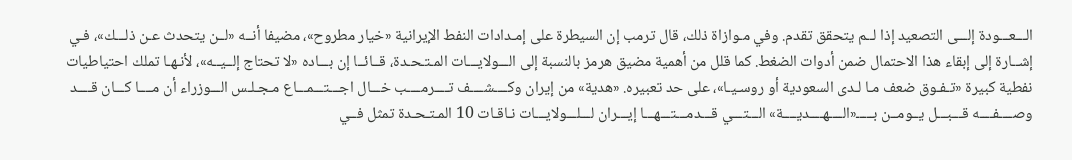الـــعـــودة إلـــى التصعيد إذا لــم يتحقق تقدم. وفي مـوازاة ذلك، قال ترمب إن السيطرة على إمـدادات النفط الإيرانية «خيار مطروح»، مضيفا أنــه «لــن يتحدث عـن ذلـــك»، فـي إشــارة إلى إبقاء هذا الاحتمال ضمن أدوات الضغط. كما قلل من أهمية مضيق هرمز بالنسبة إلى الـــولايـــات المـتـحـدة، قــائــا إن بـــاده «لا تحتاج إلــيــه»، لأنـهـا تملك احتياطيات نفطية كبيرة «تـفـوق ضعف مـا لـدى السعودية أو روسـيـا»، على حد تعبيره. «هدية» من إيران وكــــشــــف تــــرمــــب خـــال اجـــتـــمـــاع مـجـلـس الـــوزراء أن مــــا كـــان قــــد وصــــفــــه قـــبـــل يــومــن بـــــ«الــــهــــديــــة» الـــتـــي قـــدمـــتـــهـــا إيـــران لـــلـــولايـــات نـاقـات 10 المـتـحـدة تمثل فــي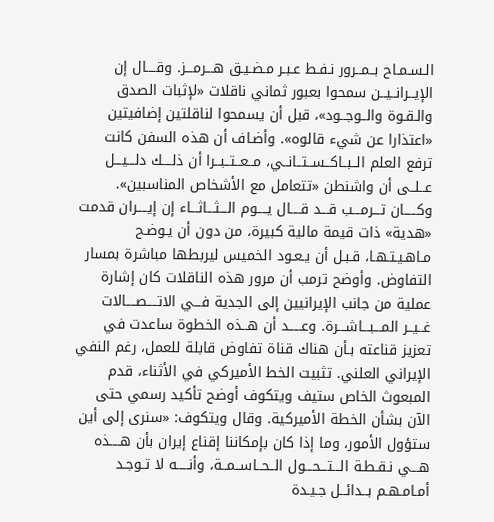الـسـمـاح بــمــرور نـفـط عـبـر مـضـيـق هـــرمـــز. وقــــال إن الإيــرانــيــن سمحوا بعبور ثماني ناقلات «لإثبات الصدق والـقـوة والــوجــود»، قبل أن يسمحوا لناقلتين إضافيتين «اعتذارا عن شيء قالوه». وأضـاف أن هذه السفن كانت ترفع العلم الــبــاكــســتــانــي، مــعــتــبــرا أن ذلــــك دلـــيـــل عــلــى أن واشنطن «تتعامل مع الأشخاص المناسبين». وكـــــان تـــرمـــب قـــد قــــال يــــوم الـــثـــاثـــاء إن إيــــران قدمت «هدية» ذات قيمة مالية كبيرة، من دون أن يـوضـح مـاهـيـتـهـا، قـبـل أن يـعـود الخميس ليربطها مباشرة بمسار التفاوض. وأوضح ترمب أن مرور هذه الناقلات كان إشارة عملية من جانب الإيرانيين إلى الجدية فـــي الاتــــصــــالات غــيــر المـــبـــاشـــرة. وعـــــد أن هــذه الخطوة ساعدت في تعزيز قناعته بـأن هناك قناة تفاوض قابلة للعمل، رغم النفي الإيراني العلني. تثبيت الخط الأميركي في الأثناء، قدم المبعوث الخاص ستيف ويتكوف أوضح تأكيد رسمي حتى الآن بشأن الخطة الأميركية. وقال ويتكوف: «سنرى إلى أين ستؤول الأمور، وما إذا كان بإمكاننا إقناع إيران بأن هــــذه هـــي نـقـطـة الـــتـــحـــول الــحــاســمــة، وأنـــــه لا تـوجـد أمـامـهـم بــدائــل جـيـدة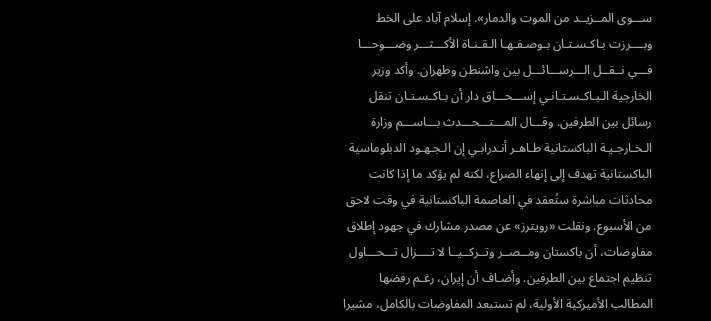ســـوى المــزيــد من الموت والدمار». إسلام آباد على الخط وبــــرزت بـاكـسـتـان بـوصـفـهـا الـقـنـاة الأكـــثـــر وضـــوحـــا فـــي نــقــل الـــرســـائـــل بين واشنطن وطهران. وأكد وزير الخارجية الـبـاكـسـتـانـي إســـحـــاق دار أن بـاكـسـتـان تنقل رسائل بين الطرفين. وقـــال المـــتـــحـــدث بـــاســـم وزارة الـخـارجـيـة الباكستانية طـاهـر أنـدرابـي إن الـجـهـود الدبلوماسية الباكستانية تهدف إلى إنهاء الصراع، لكنه لم يؤكد ما إذا كانت محادثات مباشرة ستُعقد في العاصمة الباكستانية في وقت لاحق من الأسبوع. ونقلت «رويترز» عن مصدر مشارك في جهود إطلاق مفاوضات، أن باكستان ومــصــر وتــركــيــا لا تــــزال تـــحـــاول تنظيم اجتماع بين الطرفين. وأضـاف أن إيران، رغـم رفضها المطالب الأميركية الأولية، لم تستبعد المفاوضات بالكامل، مشيرا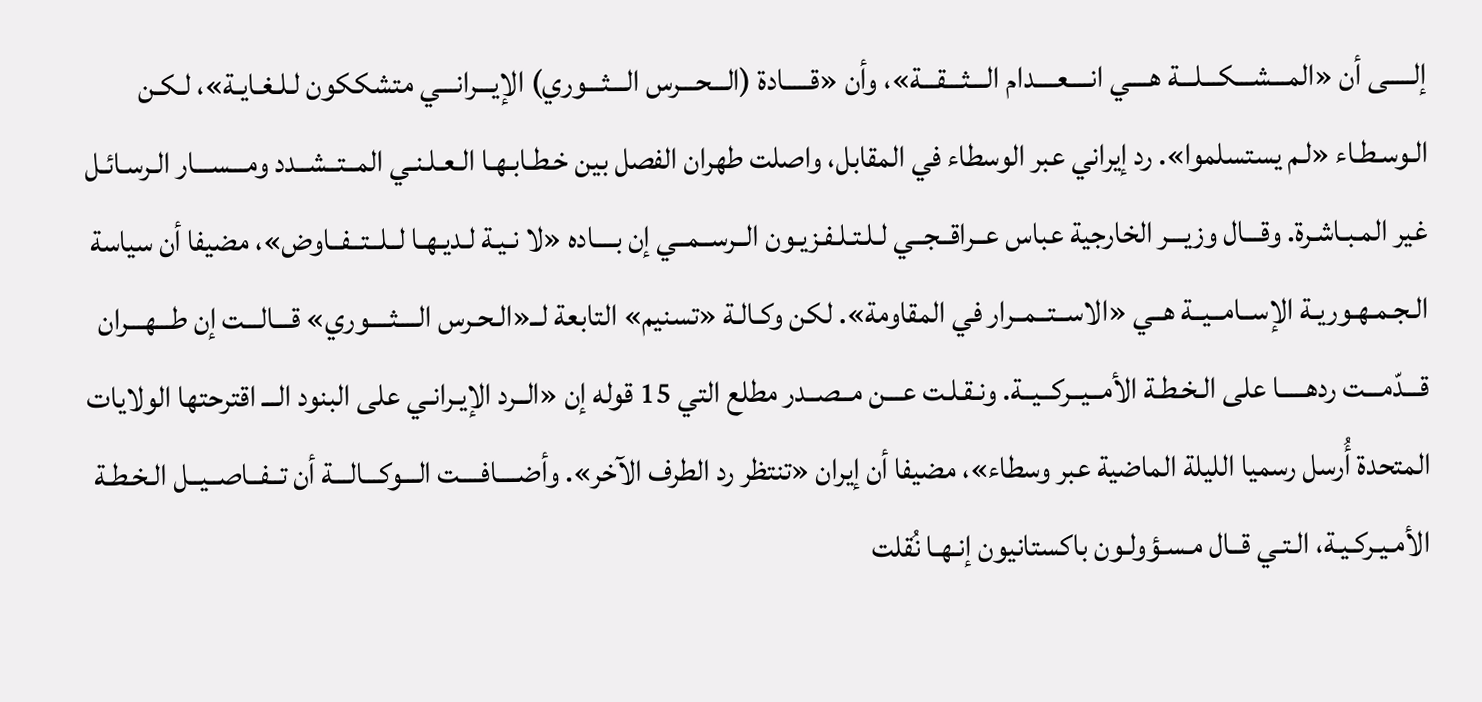إلـــــى أن «المـــشـــكـــلـــة هــــي انــــعــــدام الـــثـــقـــة»، وأن «قـــــادة (الـــحـــرس الـــثـــوري) الإيـــرانـــي متشككون لـلـغـايـة»، لـكـن الـوسـطـاء «لـم يستسلموا». رد إيراني عبر الوسطاء في المقابل، واصلت طهران الفصل بين خـطـابـهـا الـعـلـنـي المــتــشــدد ومـــســـار الـرسـائـل غير المـبـاشـرة. وقـــال وزيـــر الخارجية عباس عــراقــجــي لـلـتـلـفـزيـون الــرســمــي إن بــــاده «لا نـيـة لـديـهـا لــلــتــفــاوض»، مضيفا أن سياسة الـجـمـهـوريـة الإســامــيــة هــي «الاســتــمــرار في المقاومة». لكن وكـالـة «تسنيم» التابعة لــ«الـحـرس الــــثــــوري» قـــالـــت إن طـــهـــران قـــدّمـــت ردهـــــا على الـخـطـة الأمــيــركــيــة. ونـقـلـت عـــن مــصــدر مطلع التي 15 قوله إن «الــرد الإيـرانـي على البنود الـــ اقترحتها الولايات المتحدة أُرسل رسميا الليلة الماضية عبر وسطاء»، مضيفا أن إيران «تنتظر رد الطرف الآخر». وأضــــافــــت الـــوكـــالـــة أن تــفــاصــيــل الـخـطـة الأمـيـركـيـة، الـتـي قــال مـسـؤولـون باكستانيون إنـهـا نُقلت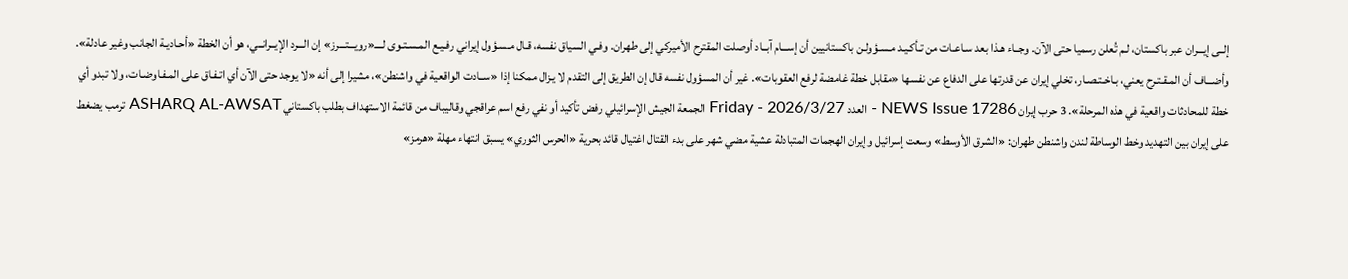إلــى إيـــران عبر باكستان، لـم تُعلن رسميا حتى الآن. وجــاء هـذا بعد سـاعـات من تـأكـيـد مـسـؤولـن باكستانيين أن إســـام آبــاد أوصلت المقترح الأميركي إلى طهران. وفـي السياق نفسه، قـال مـسـؤول إيراني رفـيـع المـسـتـوى لــــ«رويـــتـــرز» إن الـــرد الإيــرانــي، هو أن الخطة «أحـاديـة الجانب وغير عادلة». وأضـــاف أن المـقـتـرح يعني، بـاخـتـصـار، تخلي إيران عن قدرتها على الدفاع عن نفسها «مقابل خطة غامضة لرفع العقوبات». غير أن المسؤول نفسه قال إن الطريق إلى التقدم لا يـزال ممكنا إذا «ســادت الواقعية في واشنطن»، مشيرا إلى أنه «لا يوجد حتى الآن أي اتـفـاق على المـفـاوضـات، ولا تبدو أي خطة للمحادثات واقعية في هذه المرحلة». 3 حرب إيران NEWS Issue 17286 - العدد Friday - 2026/3/27 الجمعة الجيش الإسرائيلي رفض تأكيد أو نفي رفع اسم عراقجي وقاليباف من قائمة الاستهداف بطلب باكستاني ASHARQ AL-AWSAT ترمب يضغط على إيران بين التهديد وخط الوساطة لندن واشنطن طهران: «الشرق الأوسط» وسعت إسرائيل وإيران الهجمات المتبادلة عشية مضي شهر على بدء القتال اغتيال قائد بحرية «الحرس الثوري» يسبق انتهاء مهلة «هرمز»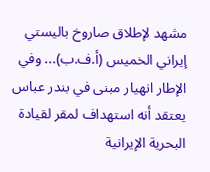مشهد لإطلاق صاروخ باليستي إيراني الخميس (أ.ف.ب)... وفي الإطار انهيار مبنى في بندر عباس يعتقد أنه استهداف لمقر لقيادة البحرية الإيرانية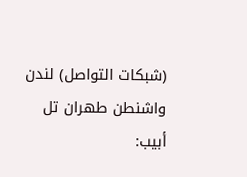(شبكات التواصل) لندن واشنطن طهران تل أبيب: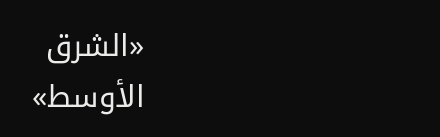«الشرق الأوسط»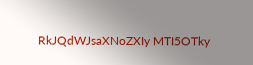RkJQdWJsaXNoZXIy MTI5OTky